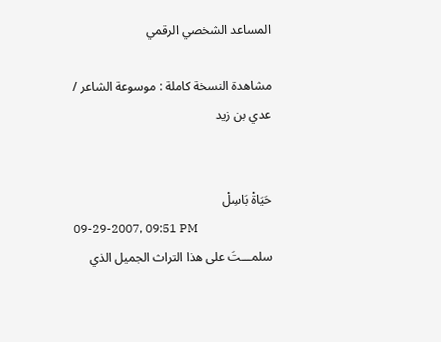المساعد الشخصي الرقمي

مشاهدة النسخة كاملة : موسوعة الشاعر / عدي بن زيد


حَيَاةْ بَاسِلْ
09-29-2007, 09:51 PM
سلمـــتَ على هذا التراث الجميل الذي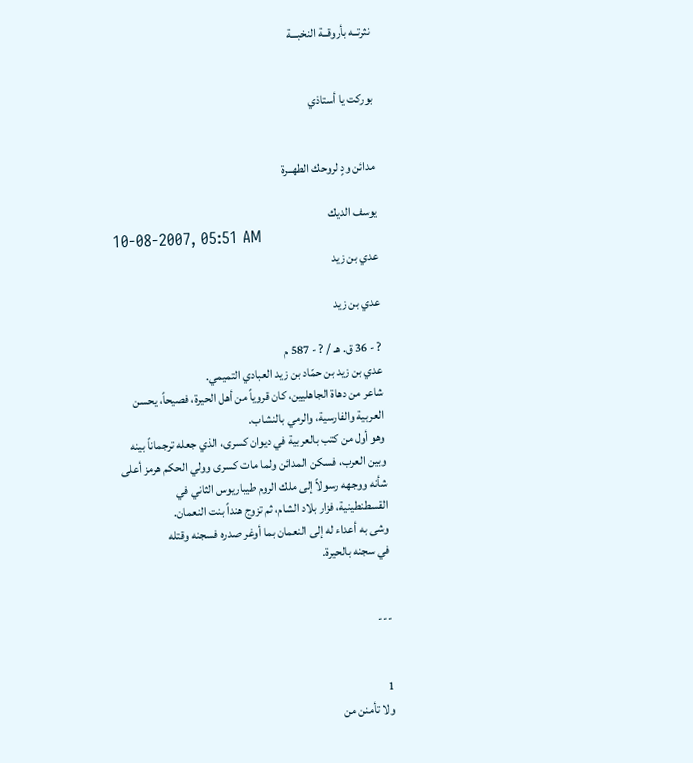نثرتــه بأروقــة النخبـــة


بوركت يا أستاذي


مدائن ودٍ لروحك الطهــرة

يوسف الديك
10-08-2007, 05:51 AM
عدي بن زيد

عدي بن زيد

? - 36 ق. هـ / ? - 587 م
عدي بن زيد بن حمّاد بن زيد العبادي التميمي.
شاعر من دهاة الجاهليين، كان قروياً من أهل الحيرة، فصيحاً، يحسن
العربية والفارسية، والرمي بالنشاب.
وهو أول من كتب بالعربية في ديوان كسرى، الذي جعله ترجماناً بينه
وبين العرب، فسكن المدائن ولما مات كسرى وولي الحكم هرمز أعلى
شأنه ووجهه رسولاً إلى ملك الروم طيباريوس الثاني في
القسطنطينية، فزار بلاد الشام، ثم تزوج هنداً بنت النعمان.
وشى به أعداء له إلى النعمان بما أوغر صدره فسجنه وقتله
في سجنه بالحيرة.


---


1
ولا تأمنن من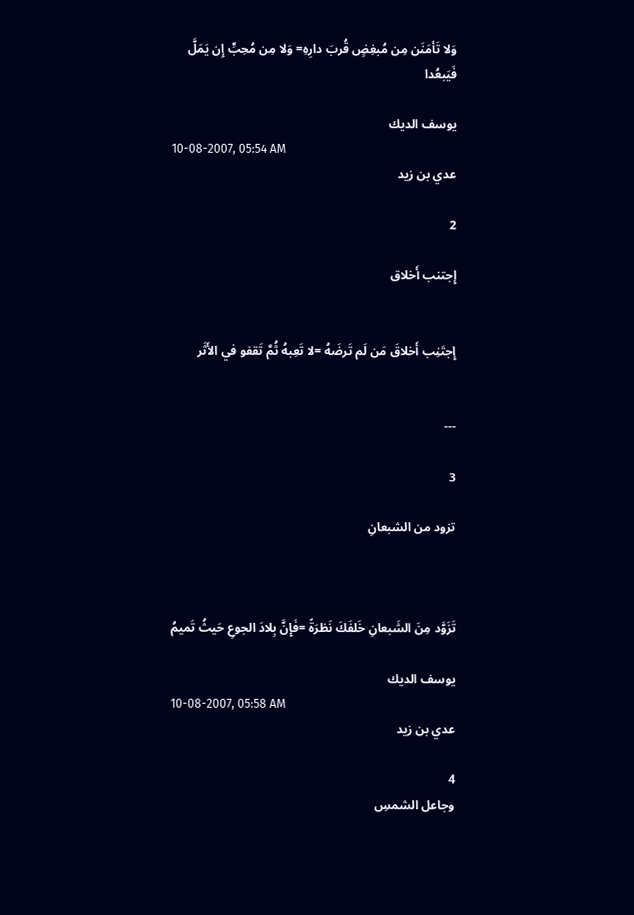وَلا تَأمَنَن مِن مُبغِضٍ قُربَ دارِهِ= وَلا مِن مُحِبٍّ إِن يَمَلَّ فَيَبعُدا

يوسف الديك
10-08-2007, 05:54 AM
عدي بن زيد

2

إِجتنب أَخلاق


إِجتَنِب أَخلاقَ مَن لَم تَرضَهُ =لا تَعِبهُ ثُمَّ تَقفو في الأَثَر


---

3

تزود من الشبعانِ



تَزَوَّد مِنَ الشَبعانِ خَلفَكَ نَظرَةً =فَإِنَّ بِلادَ الجوعِ حَيثُ تَميمُ

يوسف الديك
10-08-2007, 05:58 AM
عدي بن زيد

4
وجاعل الشمسِ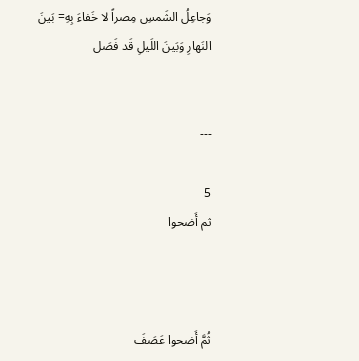وَجاعِلُ الشَمسِ مِصراً لا خَفاءَ بِهِ= بَينَ النَهارِ وَبَينَ اللَيلِ قَد فَصَل


---

5
ثم أَضحوا



ثُمَّ أَضحوا عَصَفَ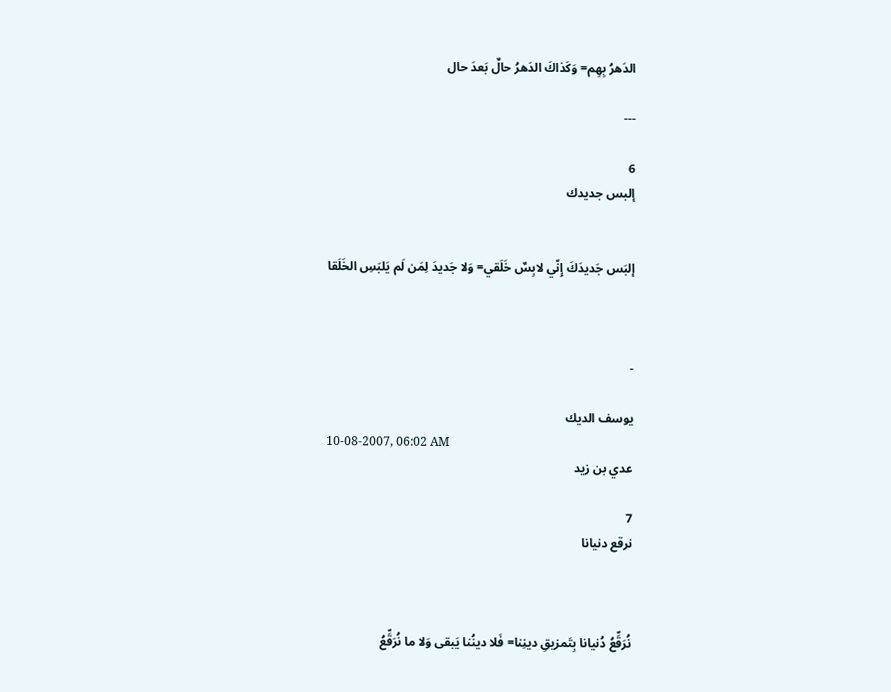الدَهرُ بِهِم= وَكَذاكَ الدَهرُ حالٌ بَعدَ حال

---

6
إلبس جديدك


إلبَس جَديدَكَ إِنّي لابِسٌ خَلَقي= وَلا جَديدَ لِمَن لَم يَلبَسِ الخَلَقا



-

يوسف الديك
10-08-2007, 06:02 AM
عدي بن زيد

7
نرقع دنيانا



نُرَقِّعُ دُنيانا بِتَمزيقِ دينِنا= فَلا دينُنا يَبقى وَلا ما نُرَقِّعُ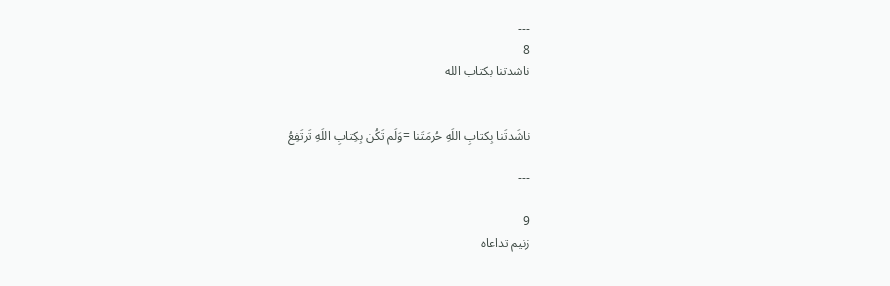---
8
ناشدتنا بكتاب الله


ناشَدتَنا بِكتابِ اللَهِ حُرمَتَنا =وَلَم تَكُن بِكِتابِ اللَهِ تَرتَفِعُ

---

9
زنيم تداعاه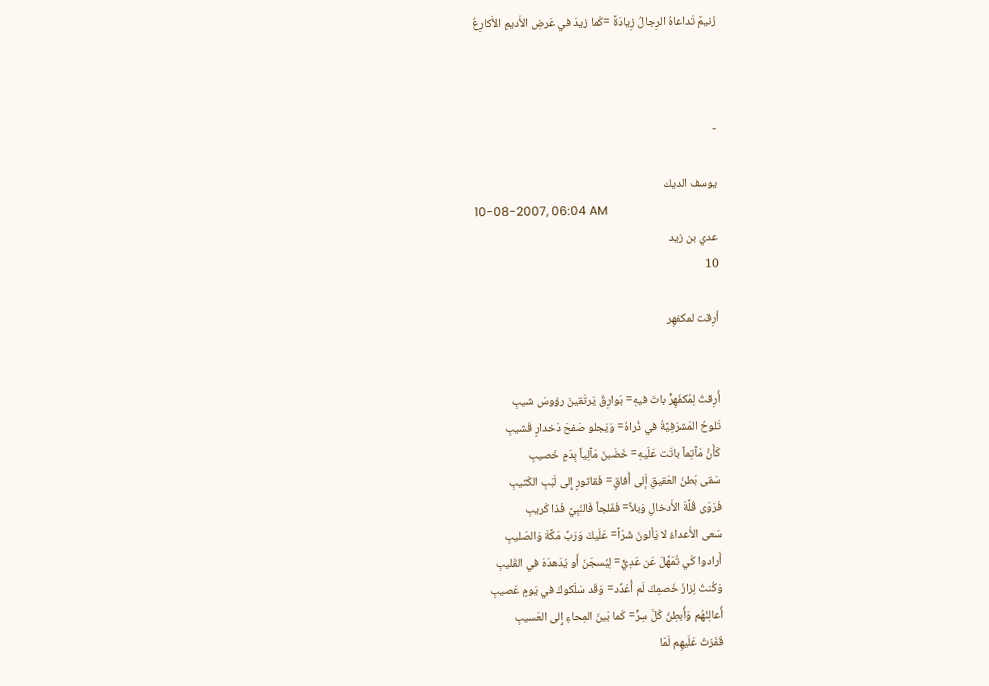زَنيمٌ تَداعاهُ الرِجالُ زِيادَةً =كَما زيدَ في عَرضِ الأَديمِ الأَكارِعُ



-

يوسف الديك
10-08-2007, 06:04 AM
عدي بن زيد
10

أرِقت لمكفهِر


أَرِقتُ لِمُكفَهِرٍّ باتَ فيهِ= بَوارِقُ يَرتَقينَ رؤوسَ شيبِ
تَلوحُ المَشرَفِيَّةُ في ذُراهُ= وَيَجلو صَفحَ دَخدارٍ قَشيبِ
كَأَنَّ مَآتِماً باتَت عَلَيهِ= خَضَبنَ مَآلِياً بِدَمٍ خَصيبِ
سَقى بَطنَ العَقيقِ إَلى أُفاقٍ= فَقاثورٍ إِلى لَبَبِ الكَثيبِ
فَرَوّى قُلَّةَ الأَدخالِ وَبلاً= فَفَلجاً فَالنَبِيَّ فَذا كَريبِ
سَعى الأَعداءُ لا يَألونَ شَرّاً= عَلَيكَ وَرَبِّ مَكَّةَ وَالصَليبِ
أَرادوا كَي تُمَهِّلَ عَن عَدِيٍّ= لِيُسجَنَ أَو يُدَهدَهَ في القَليبِ
وَكُنتُ لِزازَ خَصمِكَ لَم أُعَدِّد= وَقَد سَلَكوكَ في يَومٍ عَصيبِ
أُعالِنُهُم وَأُبطِنُ كُلَّ سِرٍّ= كَما بَينَ المِحاءِ إِلى العَسيبِ
قَفَزتُ عَلَيهِم لَمّا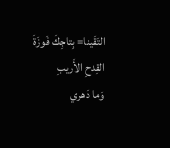التَقَينا= بِتاجِكَ فَوزَةَ القِدحِ الأَريبِ
وَما دَهري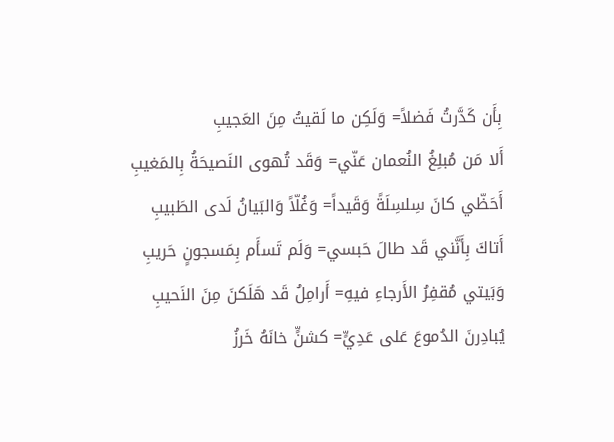بِأَن كَدَّرتُ فَضلاً= وَلَكِن ما لَقيتُ مِنَ العَجيبِ
أَلا مَن مُبلِغُ النُعمان عَنّي= وَقَد تُهوى النَصيحَةُ بِالمَغيبِ
أَحَظّي كانَ سِلسِلَةً وَقَيداً= وَغُلّاً وَالبَيانُ لَدى الطَبيبِ
أَتاكَ بِأَنَّني قَد طالَ حَبسي= وَلَم تَسأَم بِمَسجونٍ حَريبِ
وَبَيتي مُقفِرُ الأَرجاءِ فيهِ= أَرامِلُ قَد هَلَكنَ مِنَ النَحيبِ
يُبادِرنَ الدُموعَ عَلى عَدِيٍّ= كشنٍّ خانَهُ خَرزُ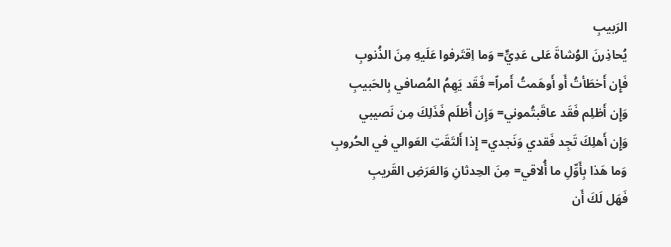الرَبيبِ
يُحاذِرنَ الوُشاةَ عَلى عَدِيٍّ= وَما اِقتَرفوا عَلَيهِ مِنَ الذُنوبِ
فَإِن أَخطَأتُ أَو أَوهَمتُ أَمراً= فَقَد يَهِمُ المُصافي بِالحَبيبِ
وَإِن أَظلِم فَقَد عاقَبتُموني= وَإِن أُظلَم فَذَلِكَ مِن نَصيبي
وَإِن أَهلِكَ تَجِد فَقدي وَنَجدي= إِذا أَلتَقَتِ العَوالي في الحُروبِ
وَما هَذا بِأَوِّلِ ما أُلاقي= مِنَ الحِدثانِ وَالعَرَضِ القَريبِ
فَهَل لَكَ أَن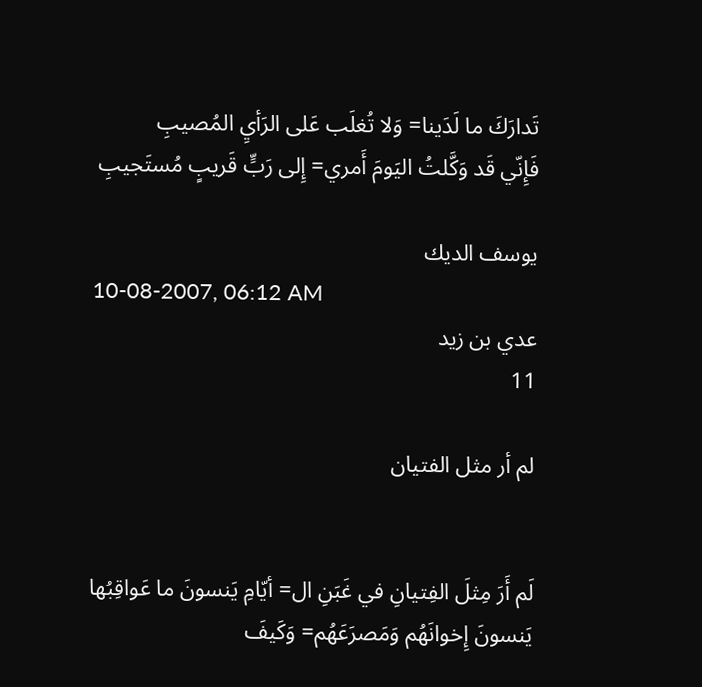تَدارَكَ ما لَدَينا= وَلا تُغلَب عَلى الرَأيِ المُصيبِ
فَإِنّي قَد وَكَّلتُ اليَومَ أَمري= إِلى رَبٍّ قَريبٍ مُستَجيبِ

يوسف الديك
10-08-2007, 06:12 AM
عدي بن زيد
11

لم أر مثل الفتيان


لَم أَرَ مِثلَ الفِتيانِ في غَبَنِ ال= أيّامِ يَنسونَ ما عَواقِبُها
يَنسونَ إِخوانَهُم وَمَصرَعَهُم= وَكَيفَ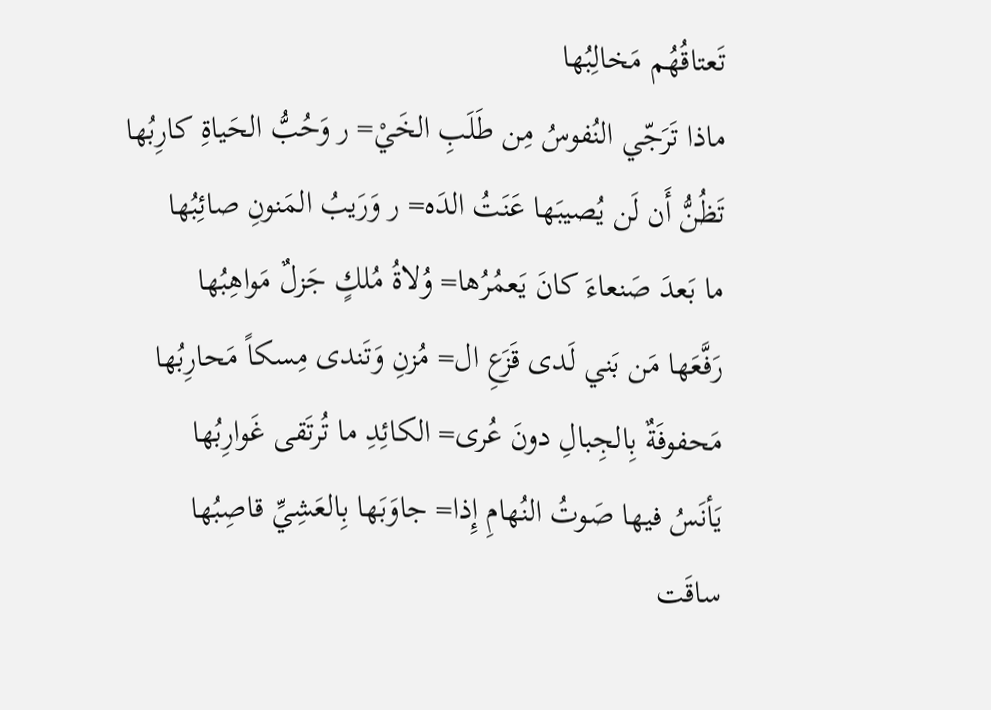تَعتاقُهُم مَخالِبُها
ماذا تَرَجّي النُفوسُ مِن طَلَبِ الخَيْ= ر وَحُبُّ الحَياةِ كارِبُها
تَظُنُّ أَن لَن يُصيبَها عَنَتُ الدَه= ر وَرَيبُ المَنونِ صائِبُها
ما بَعدَ صَنعاءَ كانَ يَعمُرُها= وُلاةُ مُلكٍ جَزلٌ مَواهِبُها
رَفَّعَها مَن بَني لَدى قَزَعِ ال= مُزنِ وَتَندى مِسكاً مَحارِبُها
مَحفوفَةٌ بِالجِبالِ دونَ عُرى= الكائِدِ ما تُرتَقى غَوارِبُها
يَأنَسُ فيها صَوتُ النُهامِ إِذا= جاوَبَها بِالعَشِيِّ قاصِبُها
ساقَت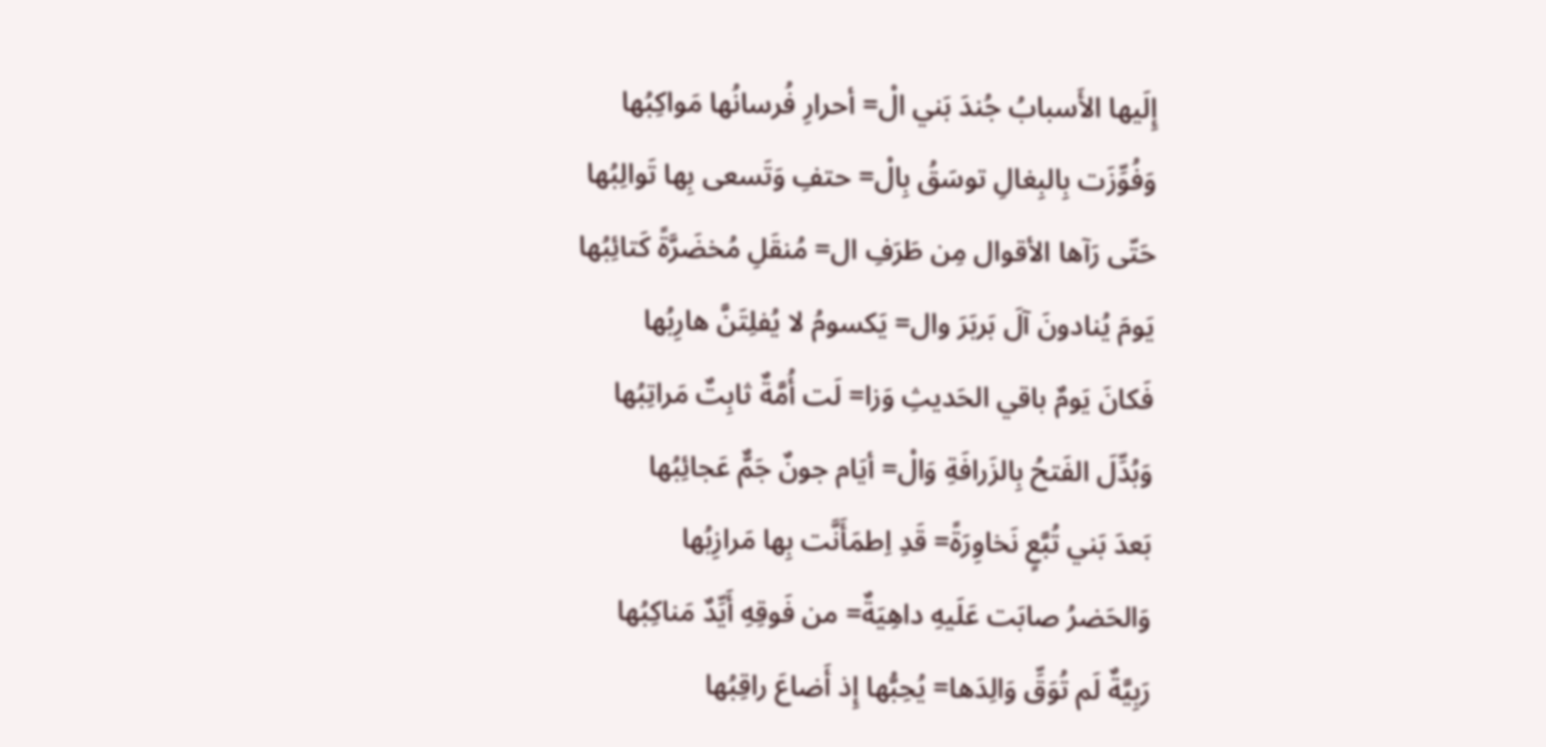إِلَيها الأَسبابُ جُندَ بَني الْ= أحرارِ فُرسانُها مَواكِبُها
وَفُوِّزَت بِالبِغالِ توسَقُ بِالْ= حتفِ وَتَسعى بِها تَوالِبُها
حَتّى رَآها الأقوال مِن طَرَفِ ال= مُنقَلِ مُخضَرَّةً كَتائِبُها
يَومَ يُنادونَ آلَ بَربَرَ وال= يَكسومُ لا يُفلِتَنَّ هارِبُها
فَكانَ يَومٌ باقي الحَديثِ وَزا= لَت أُمَّةٌ ثابِتٌ مَراتِبُها
وَبُدِّلَ الفَتحُ بِالزَرافَةِ وَالْ= أيَام جونٌ جَمٌّ عَجائِبُها
بَعدَ بَني تُبَّعٍ نَخاوِرَةً= قَدِ اِطمَأَنَّت بِها مَرازِبُها
وَالحَضرُ صابَت عَلَيهِ داهِيَةٌ= من فَوقِهِ أَيِّدٌ مَناكِبُها
رَبِيَّةٌ لَم تُوَقِّ وَالِدَها= يُحِبُّها إِذ أَضاعَ راقِبُها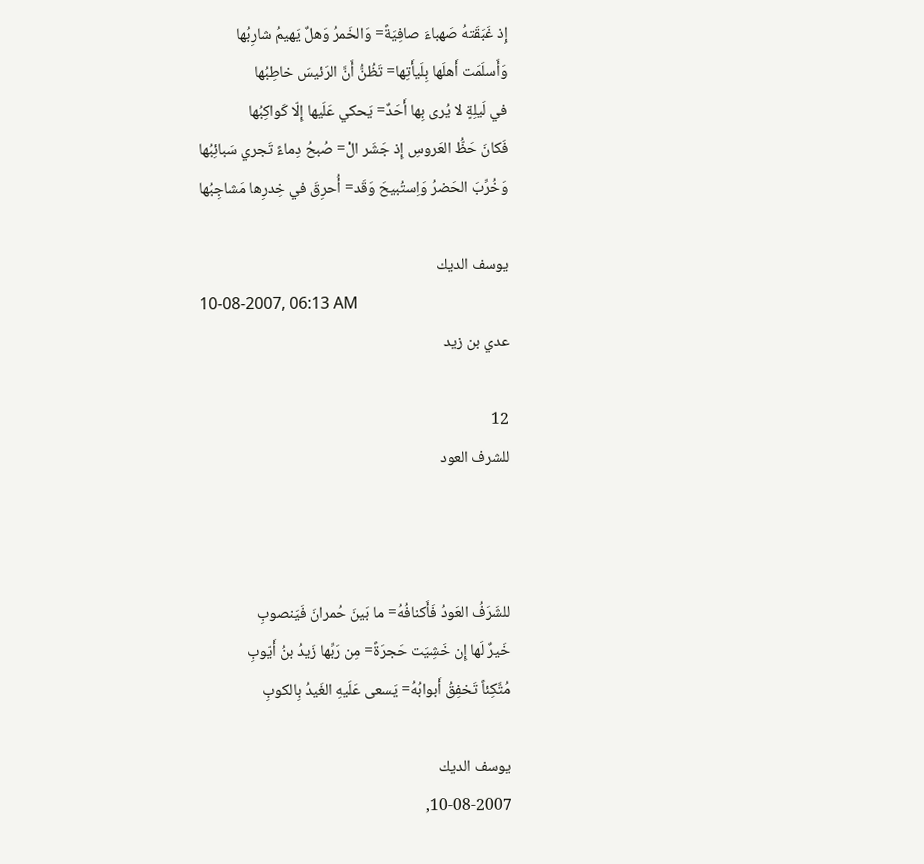إِذ غَبَقَتهُ صَهباءَ صافِيَةً= وَالخَمرُ وَهلٌ يَهيمُ شارِبُها
وَأَسلَمَت أَهلَها بِلَيأَتِها= تَظُنُّ أَنَّ الرَئيسَ خاطِبُها
في لَيلِةٍ لا يُرى بِها أَحَدٌ= يَحكي عَلَيها إِلّا كَواكِبُها
فَكانَ حَظُّ العَروسِ إِذ جَشَر الْ= صُبحُ دِماءً تَجري سَبائِبُها
وَخُرِّبَ الحَضرُ وَاِستُبيحَ وَقَد= أُحرِقَ في خِدرِها مَشاجِبُها

يوسف الديك
10-08-2007, 06:13 AM
عدي بن زيد

12
للشرف العود



للشَرَفُ العَودُ فَأَكنافُهُ= ما بَينَ حُمرانَ فَيَنصوبِ
خَيرٌ لَها إِن خَشِيَت حَجرَةً= مِن رَبِّها زَيدُ بنُ أَيّوبِ
مُتَّكِئاً تَخفِقُ أَبوابُهُ= يَسعى عَلَيهِ الغَيدُ بِالكوبِ

يوسف الديك
10-08-2007,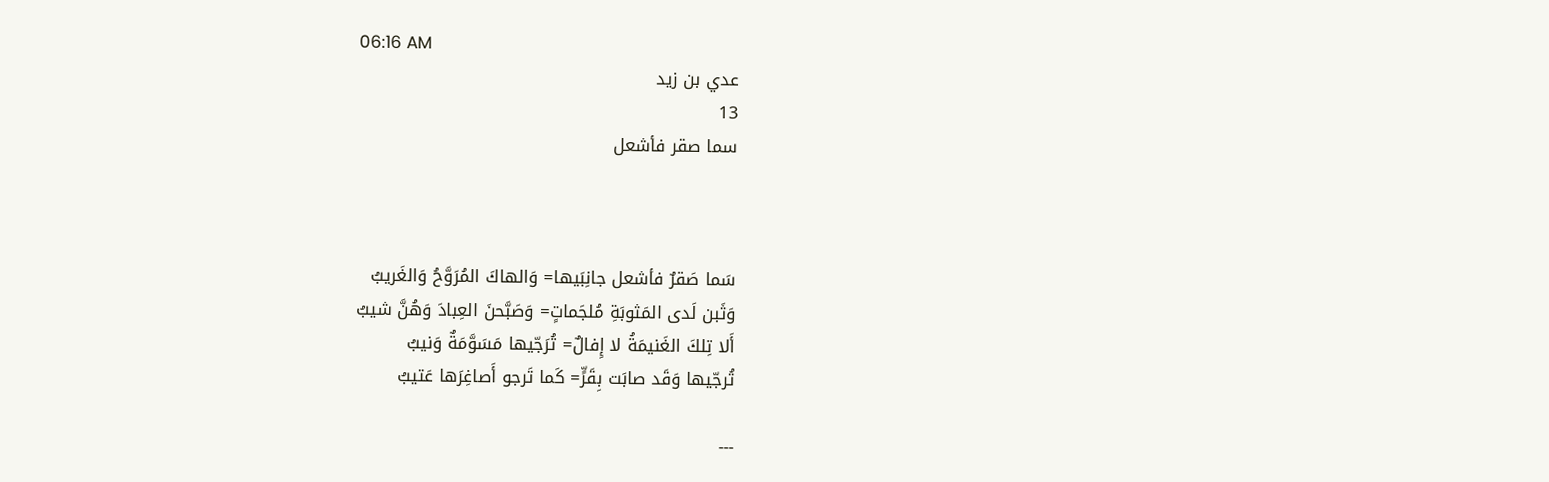06:16 AM
عدي بن زيد
13
سما صقر فأشعل



سَما صَقرٌ فأشعل جانِبَيها= وَالهاكَ المُرَوَّحُ وَالغَريبُ
وَثَبن لَدى المَثوبَةِ مُلجَماتٍ= وَصَبَّحنَ العِبادَ وَهُنَّ شيبُ
أَلا تِلكَ الغَنيمَةُ لا إِفالٌ= تُرَجّيها مَسَوَّمَةٌ وَنيبُ
تُرجّيها وَقَد صابَت بِقَرٍّ= كَما تَرجو أَصاغِرَها عَتيبُ

---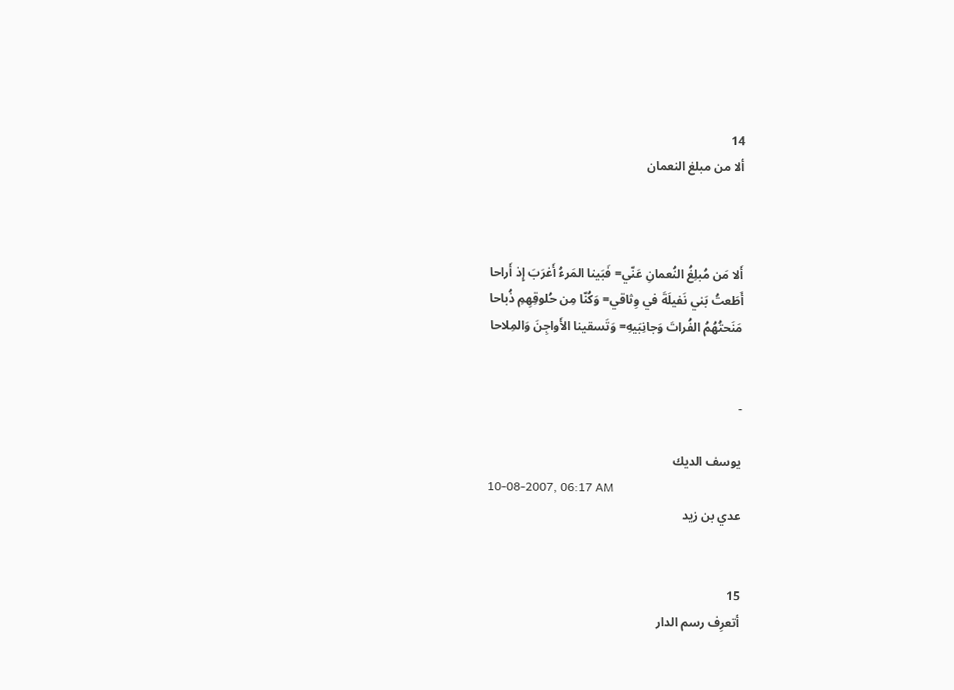14
ألا من مبلغ النعمان



أَلا مَن مُبلِغُ النُعمانِ عَنّي= فَبَينا المَرءُ أَغرَبَ إِذ أَراحا
أَطَعتُ بَني نَفيلَةَ في وِثاقي= وَكُنّا مِن حُلوقِهِمِ ذُباحا
مَنَحتُهُمُ الفُراتَ وَجانِبَيهِ= وَتَسقينا الأَواجِنَ وَالمِلاحا


-

يوسف الديك
10-08-2007, 06:17 AM
عدي بن زيد


15
أتعرِف رسم الدار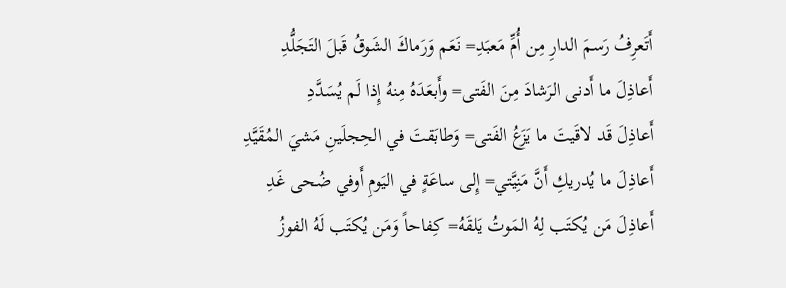أَتَعرِفُ رَسمَ الدارِ مِن أُمِّ مَعبَدِ= نَعَم وَرَماكَ الشَوقُ قَبلَ التَجَلُّدِ
أَعاذِلَ ما أَدنى الرَشادَ مِنَ الفَتى= وأَبعَدَهُ مِنهُ إِذا لَم يُسَدَّدِ
أَعاذِلَ قَد لاقَيتَ ما يَزَعُ الفَتى= وَطابَقتَ في الحِجلَينِ مَشيَ المُقَيَّدِ
أَعاذِلَ ما يُدريكِ أَنَّ مَنِيَّتي= إِلى ساعَةٍ في اليَومِ أَوفي ضُحى غَدِ
أَعاذِلَ مَن يُكتَب لِهُ المَوتُ يَلقَهُ= كِفاحاً وَمَن يُكتَب لَهُ الفوزُ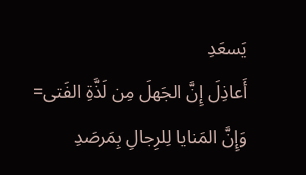يَسعَدِ
أَعاذِلَ إِنَّ الجَهلَ مِن لَذَّةِ الفَتى= وَإِنَّ المَنايا لِلرِجالِ بِمَرصَدِ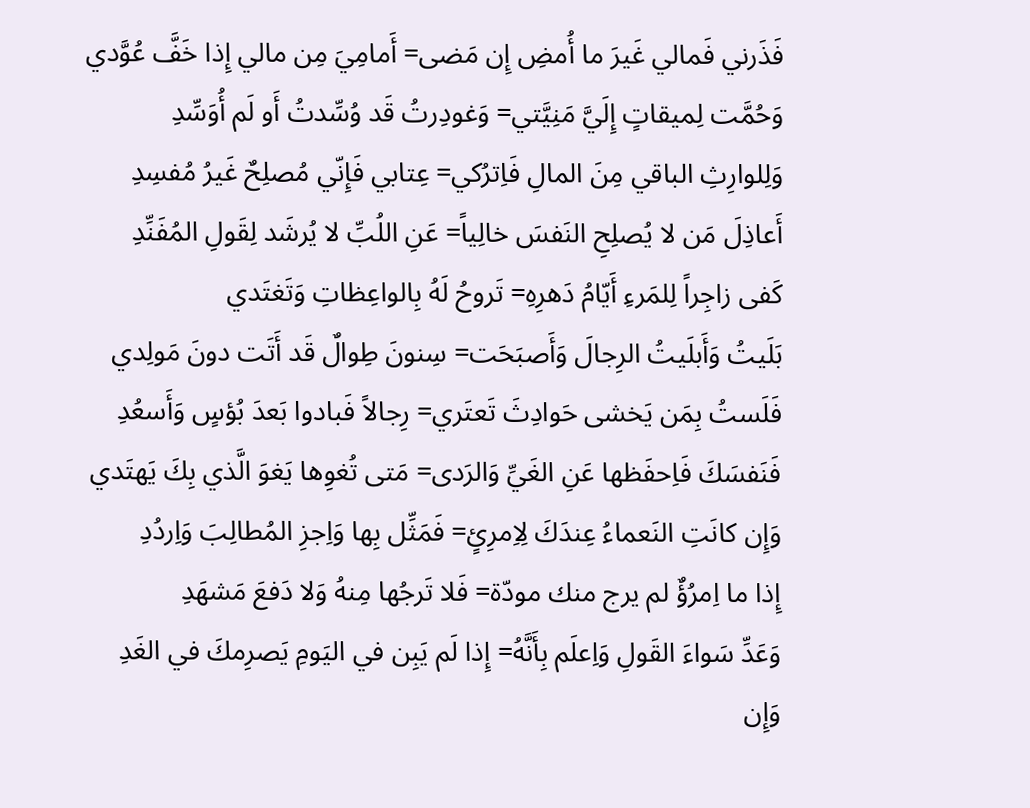فَذَرني فَمالي غَيرَ ما أُمضِ إِن مَضى= أَمامِيَ مِن مالي إِذا خَفَّ عُوَّدي
وَحُمَّت لِميقاتٍ إِلَيَّ مَنِيَّتي= وَغودِرتُ قَد وُسِّدتُ أَو لَم أُوَسِّدِ
وَلِلوارِثِ الباقي مِنَ المالِ فَاِترُكي= عِتابي فَإِنّي مُصلِحٌ غَيرُ مُفسِدِ
أَعاذِلَ مَن لا يُصلِحِ النَفسَ خالِياً= عَنِ اللُبِّ لا يُرشَد لِقَولِ المُفَنِّدِ
كَفى زاجِراً لِلمَرءِ أَيّامُ دَهرِهِ= تَروحُ لَهُ بِالواعِظاتِ وَتَغتَدي
بَلَيتُ وَأَبلَيتُ الرِجالَ وَأَصبَحَت= سِنونَ طِوالٌ قَد أَتَت دونَ مَولِدي
فَلَستُ بِمَن يَخشى حَوادِثَ تَعتَري= رِجالاً فَبادوا بَعدَ بُؤسٍ وَأَسعُدِ
فَنَفسَكَ فَاِحفَظها عَنِ الغَيِّ وَالرَدى= مَتى تُغوِها يَغوَ الَّذي بِكَ يَهتَدي
وَإِن كانَتِ النَعماءُ عِندَكَ لِاِمرِئٍ= فَمَثِّل بِها وَاِجزِ المُطالِبَ وَاِردُدِ
إِذا ما اِمرُؤٌ لم يرج منك مودّة= فَلا تَرجُها مِنهُ وَلا دَفعَ مَشهَدِ
وَعَدِّ سَواءَ القَولِ وَاِعلَم بِأَنَّهُ= إِذا لَم يَبِن في اليَومِ يَصرِمكَ في الغَدِ
وَإِن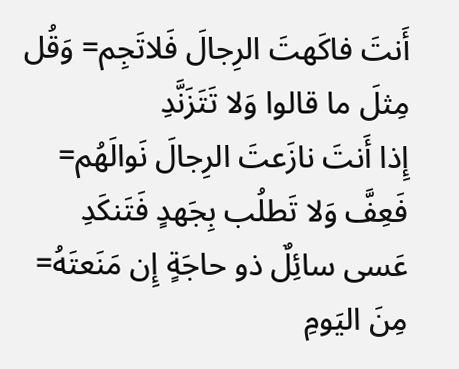أَنتَ فاكَهتَ الرِجالَ فَلاتَجِم= وَقُل مِثلَ ما قالوا وَلا تَتَزَنَّدِ
إِذا أَنتَ نازَعتَ الرِجالَ نَوالَهُم= فَعِفَّ وَلا تَطلُب بِجَهدٍ فَتَنكَدِ
عَسى سائِلٌ ذو حاجَةٍ إِن مَنَعتَهُ= مِنَ اليَومِ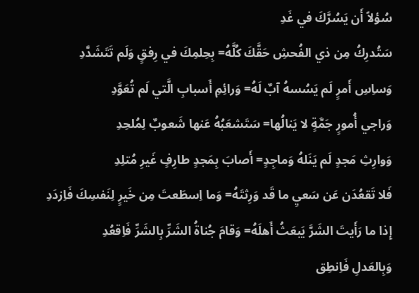سُؤلاً أَن يَسُرَّكَ في غَدِ
سَتُدرِكُ مِن ذي الفُحشِ حَقَّكَ كُلَّهُ= بِحِلمِكَ في رِفقٍ وَلَم تَتَشَدَّدِ
وَساِسِ أَمرٍ لَم يَسُسهُ آبٌ لَهُ= وَرائِمِ أَسبابِ الَّتي لَم تُعَوَّدِ
وَراجي أُمورٍ جَمَّةٍ لا يَنالُها= سَتَشعَبُهُ عَنها شَعوبٌ لِمُلحِدِ
وَوارِثِ مَجدٍ لَم يَنَلهُ وَماجِدٍ= أَصابَ بِمَجدٍ طارِفٍ غَيرِ مُتلِدِ
فَلا تَقعُدَن عَن سَعيِ ما قَد وَرِثتَهُ= وَما اِسطَعتَ مِن خَيرٍ لِنَفسِكَ فَاِزدَدِ
إِذا ما رَأَيتَ الشَرَّ يَبعَثُ أَهلَهُ= وَقامَ جُناةُ الشَرِّ بِالشَرِّ فَاِقعُدِ
وَبِالعَدلِ فَاِنطِق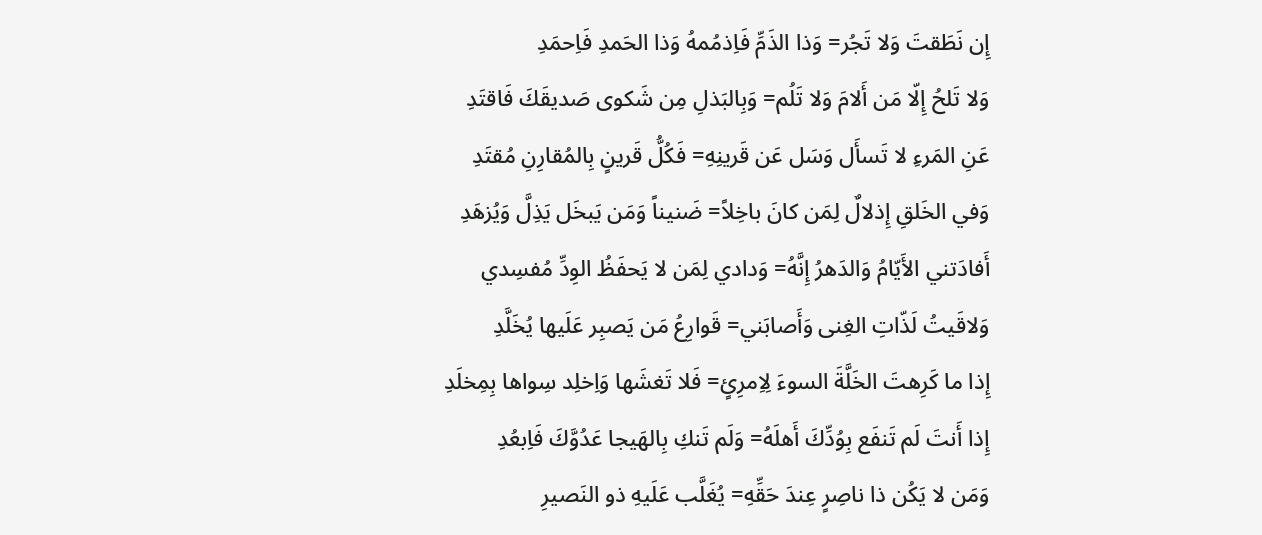إِن نَطَقتَ وَلا تَجُر= وَذا الذَمِّ فَاِذمُمهُ وَذا الحَمدِ فَاِحمَدِ
وَلا تَلحُ إِلّا مَن أَلامَ وَلا تَلُم= وَبِالبَذلِ مِن شَكوى صَديقَكَ فَاقتَدِ
عَنِ المَرءِ لا تَسأَل وَسَل عَن قَرينِهِ= فَكُلُّ قَرينٍ بِالمُقارِنِ مُقتَدِ
وَفي الخَلقِ إِذلالٌ لِمَن كانَ باخِلاً= ضَنيناً وَمَن يَبخَل يَذِلَّ وَيُزهَدِ
أَفادَتني الأَيّامُ وَالدَهرُ إِنَّهُ= وَدادي لِمَن لا يَحفَظُ الوِدِّ مُفسِدي
وَلاقَيتُ لَذّاتِ الغِنى وَأَصابَني= قَوارِعُ مَن يَصبِر عَلَيها يُخَلَّدِ
إِذا ما كَرِهتَ الخَلَّةَ السوءَ لِاِمرِئٍ= فَلا تَغشَها وَاِخلِد سِواها بِمِخلَدِ
إِذا أَنتَ لَم تَنفَع بِوُدِّكَ أَهلَهُ= وَلَم تَنكِ بِالهَيجا عَدُوَّكَ فَاِبعُدِ
وَمَن لا يَكُن ذا ناصِرٍ عِندَ حَقِّهِ= يُغَلَّب عَلَيهِ ذو النَصيرِ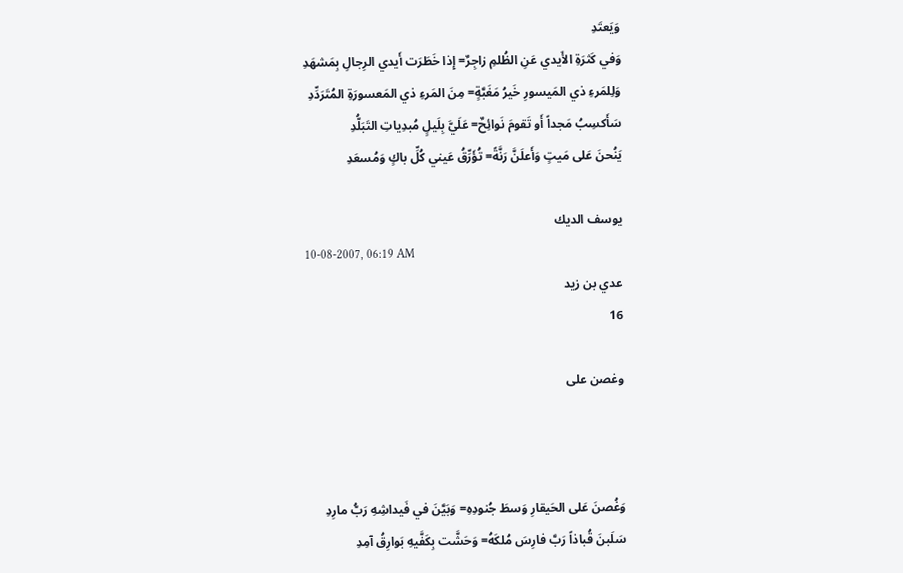وَيَعتَدِ
وَفي كَثرَةِ الأَيدي عَنِ الظُلمِ زاجِرٌ= إِذا خَطَرَت أَيدي الرِجالِ بِمَشهَدِ
وَلِلمَرءِ ذي المَيسورِ خَيرُ مَغَبَّةٍ= مِنَ المَرءِ ذي المَعسورَةِ المُتَرَدِّدِ
سَأَكسِبُ مَجداً أَو تَقومَ نَوائِحٌ= عَلَيَّ بِلَيلٍ مُبدِياتِ التَبَلُّدِ
يَنُحنَ عَلى مَيتٍ وَأَعلَنَّ رَنَّةً= تُؤَرِّقُ عَيني كُلِّ باكٍ وَمُسعَدِ

يوسف الديك
10-08-2007, 06:19 AM
عدي بن زيد
16

وغصن على



وَغُصنَ عَلى الحَيقارِ وَسطَ جُنودِهِ= وَبَيَّنَ في فَيداشِهِ رَبُّ مارِدِ
سَلَبنَ قُباذاً رَبَّ فارِسَ مُلكَهُ= وَحَشَّت بِكَفَّيهِ بَوارِقُ آمِدِ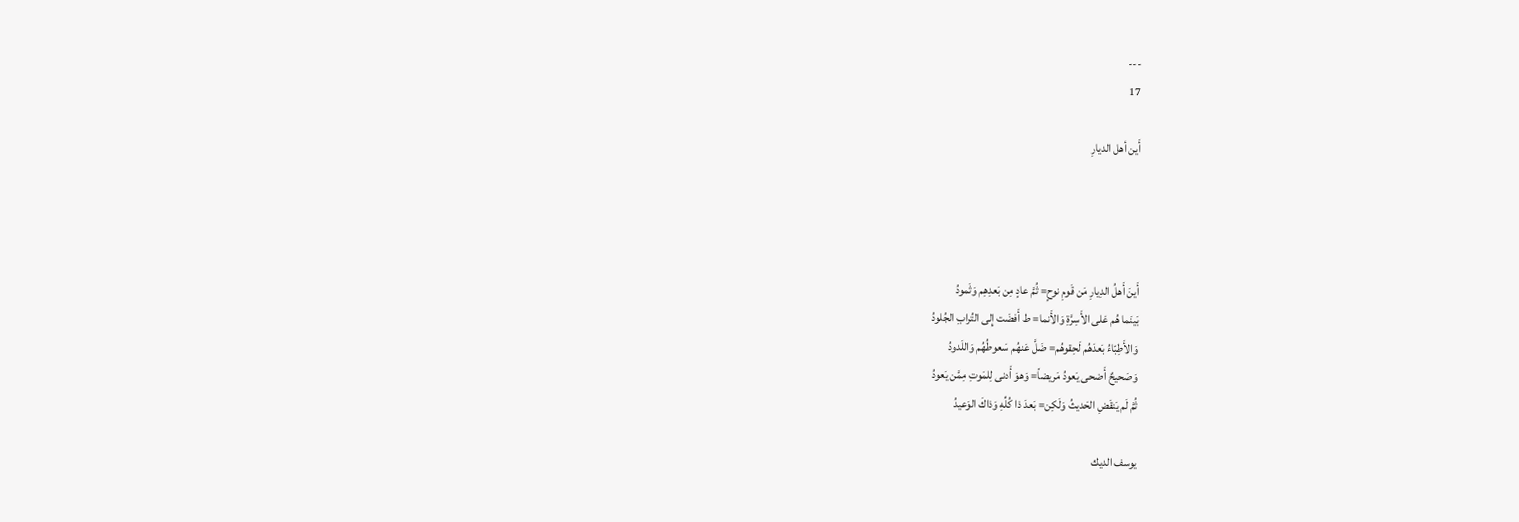---
17

أَين أهل الديارِ




أَينَ أَهلُ الدِيارِ مَن قَومِ نوحٍ= ثُمَّ عادٍ مِن بَعدِهِم وَثَمودُ
بَينَما هُم عَلى الأَسِرَّةِ وَالأَنما= ط أَفضَت إِلى التُرابِ الجُلودُ
وَالأَطِبّاءُ بَعدَهُم لَحِقوهُم= ضَلَّ عَنهُم سَعوطُهُم وَاللَدودُ
وَصَحيحٌ أَضحى يَعودُ مَريضاً= وَهوَ أَدنى لِلمَوتِ مِمَّن يَعودُ
ثُمَّ لَم يَنقَضِ الحَديثُ وَلَكِن= بَعدَ ذا كُلِّهِ وَذاكَ الوَعيدُ

يوسف الديك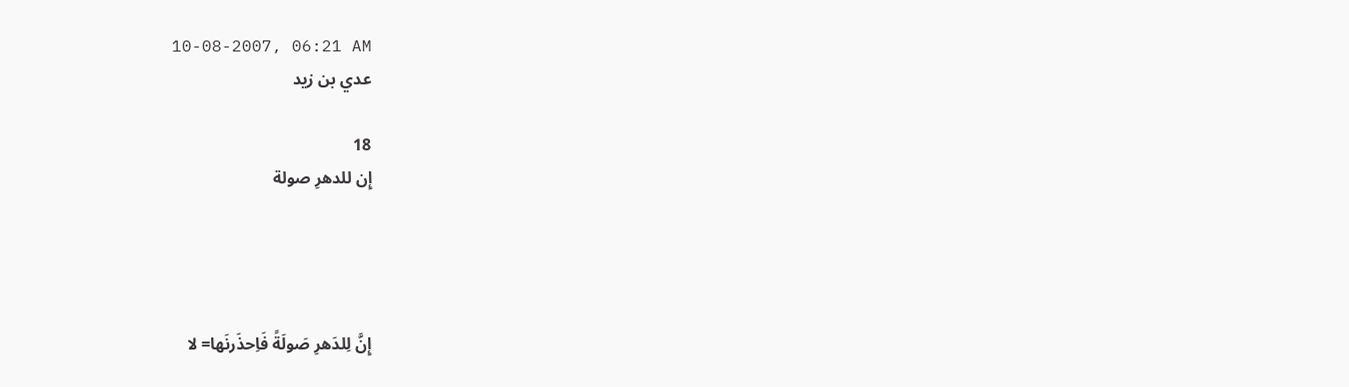10-08-2007, 06:21 AM
عدي بن زيد

18
إِن للدهرِ صولة




إِنَّ لِلدَهرِ صَولَةً فَاِحذَرنَها= لا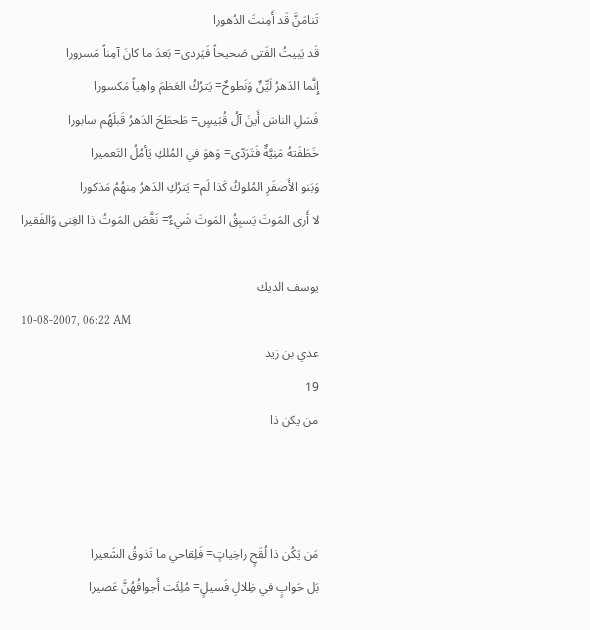تَنامَنَّ قَد أَمِنتَ الدُهورا
قَد يَبيتُ الفَتى صَحيحاً فَيَردى= بَعدَ ما كانَ آمِناً مَسرورا
إِنَّما الدَهرُ لَيِّنٌ وَنَطوحٌ= يَترُكُ العَظمَ واهِياً مَكسورا
فَسَلِ الناسَ أَينَ آلُ قُبَيسٍ= طَحطَحَ الدَهرُ قَبلَهُم سابورا
خَطَفَتهُ مَنِيَّةٌ فَتَرَدّى= وَهوَ في المُلكِ يَأمُلُ التَعميرا
وَبَنو الأَصفَرِ المُلوكُ كَذا لَم= يَترُكِ الدَهرُ مِنهُمُ مَذكورا
لا أَرى المَوتَ يَسبِقُ المَوتَ شَيءٌ= نَغَّصَ المَوتُ ذا الغِنى وَالفَقيرا

يوسف الديك
10-08-2007, 06:22 AM
عدي بن زيد
19
من يكن ذا



مَن يَكُن ذا لُقَحٍ راخِياتٍ= فَلِقاحي ما تَذوقُ الشَعيرا
بَل حَوابٍ في ظِلالِ فَسيلٍ= مُلِئَت أَجوافُهُنَّ عَصيرا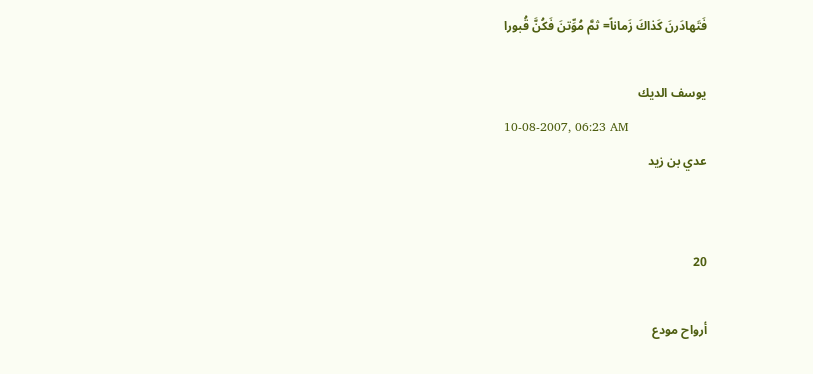فَتَهادَرنَ كَذاكَ زَماناً= ثمَّ مُوِّتنَ فَكُنَّ قُبورا

يوسف الديك
10-08-2007, 06:23 AM
عدي بن زيد


20

أرواح مودع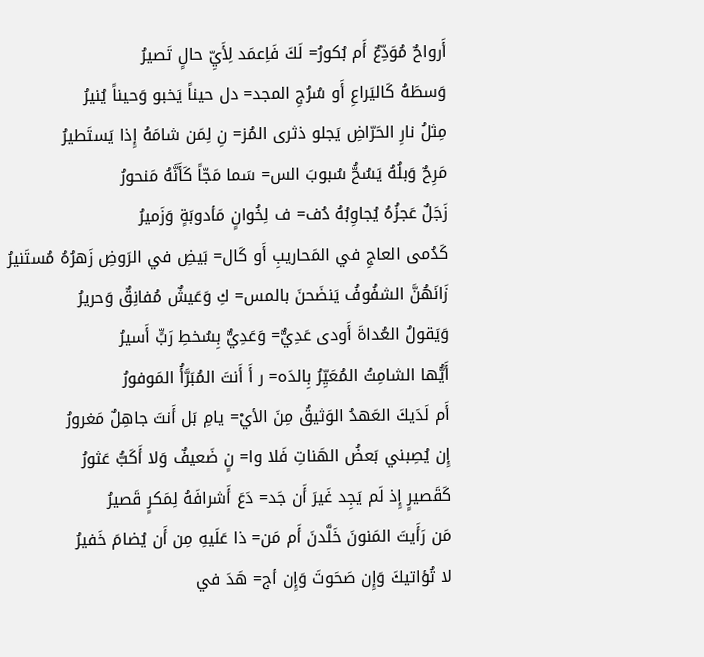أَرواحٌ مُوَدِّعٌ أَم بُكورُ= لَكَ فَاِعمَد لِأَيِّ حالٍ تَصيرُ
وَسطَهُ كَاليَراعِ أَو سُرُجِ المجد= دل حيناً يَخبو وَحيناً يُنيرُ
مِثلُ نارِ الحَرّاضِ يَجلو ذثرى المُز= نِ لِمَن شامَهُ إِذا يَستَطيرُ
مَرِحٌ وَبلُهُ يَسُحُّ سُبوبَ الس= سَما مَجّاً كَأَنَّهُ مَنحورُ
زَجَلٌ عَجزُهُ يُجاوِبُهُ دُف= ف لِخُوانٍ مَأدوبَةٍ وَزَميرُ
كَدُمى العاجِ في المَحاريبِ أَو كَال= بَيضِ في الرَوضِ زَهرُهُ مُستَنيرُ
زَانَهُنَّ الشفُوفُ يَنضَحنَ بالمس= كِ وَعَيشٌ مُفانِقٌ وَحريرُ
وَيَقولُ العُداةَ أَودى عَدِيٌّ= وَعَدِيٌّ بِسُخطِ رَبٍّ أَسيرُ
أَيُّها الشامِتُ المُعَيِّرُ بِالدَه= ر أَ أَنتَ المُبَرَّأُ المَوفورُ
أَم لَدَيكَ العَهدُ الوَثيقُ مِنَ الأيْ= يامِ بَل أَنتَ جاهِلٌ مَغرورُ
إِن يُصِبني بَعضُ الهَناتِ فَلا وا= نٍ ضَعيفٌ وَلا أَكَبُّ عَثورُ
كَقَصيرٍ إِذ لَم يَجِد غَيرَ أَن جَد= دَعَ أَشرافَهُ لِمَكرٍ قَصيرُ
مَن رَأَيتَ المَنونَ خَلَّدنَ أَم مَن= ذا عَلَيهِ مِن أَن يُضامَ خَفيرُ
لا تُؤاتيكَ وَإِن صَحَوتَ وَإِن أج= هَدَ في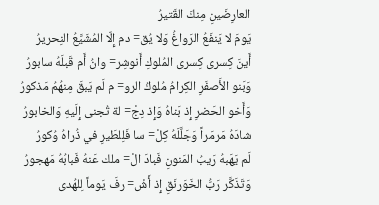العارِضَينِ مِنكَ القَتيرُ
يَومَ لا يَنفَعُ الرَواغُ وَلا يُق= دم إِلّا المُشَيَّعُ النِحريرُ
أَينَ كِسرى كِسرى المُلوكِ أَنوشِر= وانُ أَم قَبلَهُ سابورُ
وَبَنو الأَصفَرِ الكِرامُ مُلوكُ الرو= م لَم يَبقَ مِنهُمُ مَذكورُ
وَأَخو الحَضرِ إِذ بَناهُ وَإِذ دِجْ= لة تُجنى إِلَيهِ وَالخابورُ
شادَهُ مَرمَراً وَجَلَّلَهُ كِلْ= سا فَلِلطَيرِ في ذُراهُ وُكورُ
لَم يَهَبهُ رَيبُ المَنونِ فَبادَ الْ= ملك عَنهُ فَبابُهُ مَهجورُ
وَتَذَكَّر رَبُّ الخَوَرنَقِ إِذ أَشْ= رفَ يَوماً لِلهُدى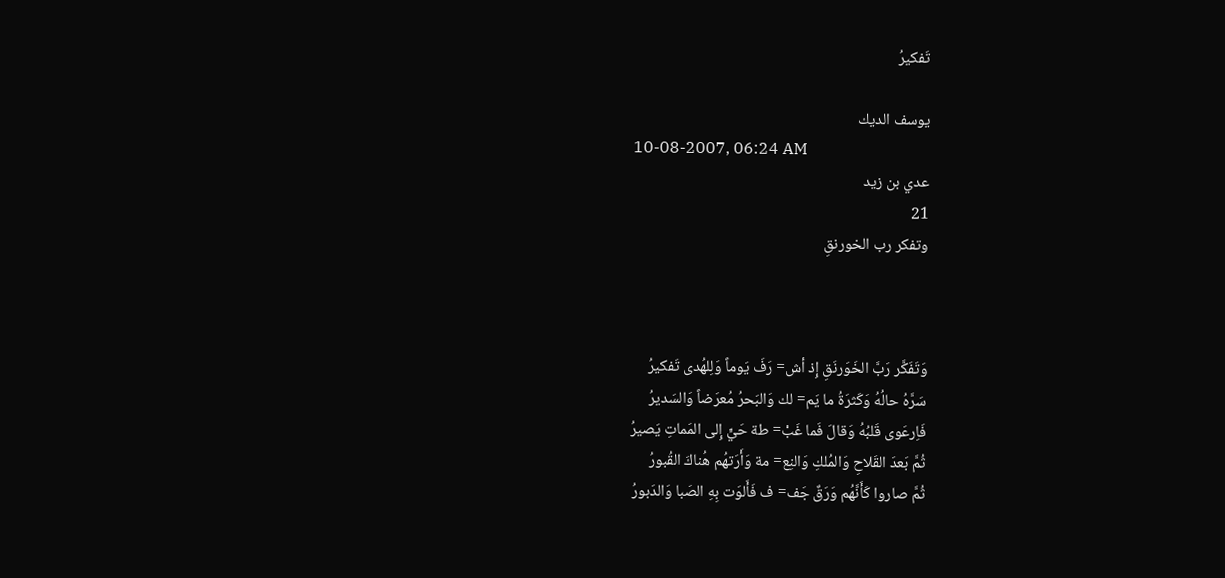تَفكيرُ

يوسف الديك
10-08-2007, 06:24 AM
عدي بن زيد
21
وتفكر رب الخورنقِ



وَتَفَكَّر رَبَّ الخَوَرنَقِ إِذ أش= رَفَ يَوماً وَلِلهُدى تَفكيرُ
سَرَّهُ حالُهُ وَكَثرَةُ ما يَم= لك وَالبَحرُ مُعرَضاً وَالسَديرُ
فَاِرعَوى قَلبُهُ وَقالَ فَما غَبْ= طة حَيٍّ إِلى المَماتِ يَصيرُ
ثُمَّ بَعدَ القَلاحِ وَالمُلكِ وَالنِع= مة وَأَرَتهُم هُناكَ القُبورُ
ثُمَّ صاروا كَأَنَّهُم وَرَقٌ جَف= ف فَأَلوَت بِهِ الصَبا وَالدَبورُ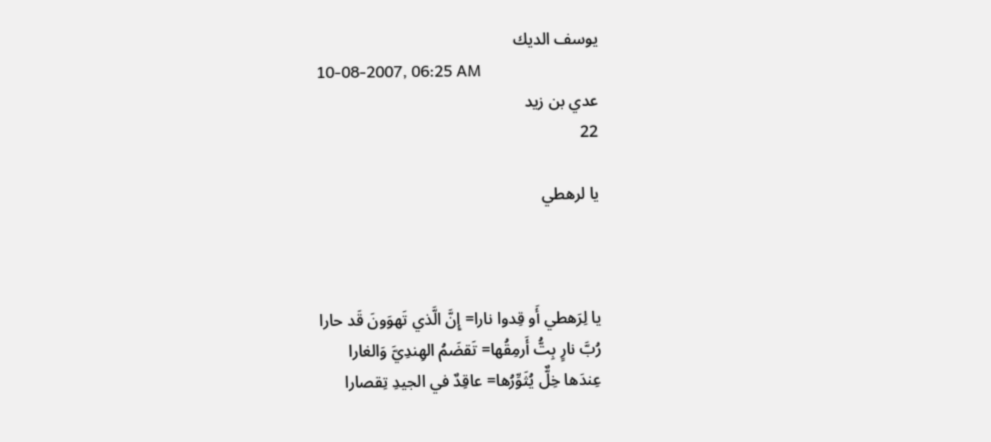يوسف الديك
10-08-2007, 06:25 AM
عدي بن زيد
22

يا لرهطي



يا لِرَهطي أَو قِدوا نارا= إِنَّ الَّذي تَهوَونَ قَد حارا
رُبَّ نارٍ بِتُّ أَرمِقُها= تَقضَمُ الهِندِيَّ وَالغارا
عِندَها خِلٌّ يُثَوِّرُها= عاقِدٌ في الجيدِ تِقصارا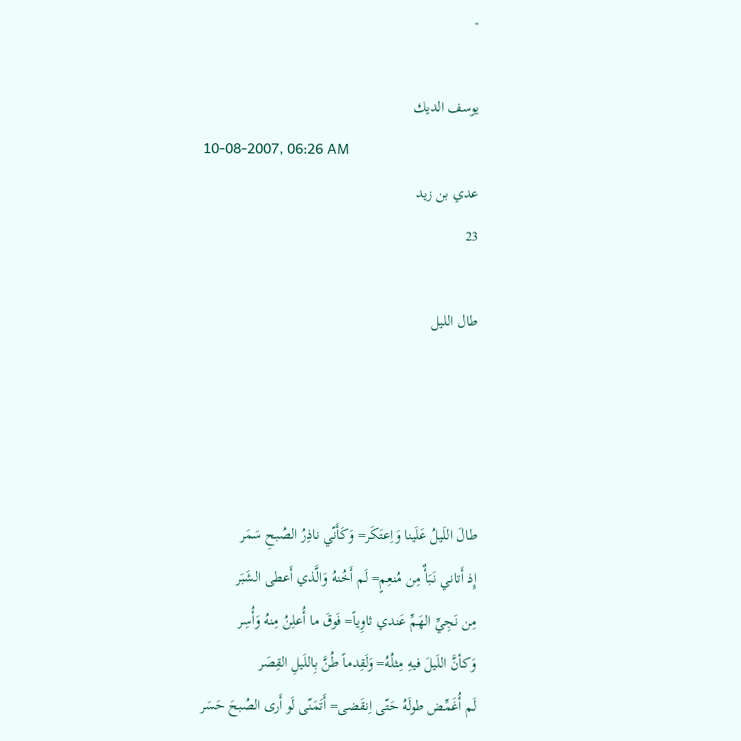-

يوسف الديك
10-08-2007, 06:26 AM
عدي بن زيد
23

طال الليل




طالَ اللَيلُ عَلَينا وَاِعتَكَر= وَكَأَنّي ناذِرُ الصُبحِ سَمَر
إِذ أَتاني نَبَأٌ مِن مُنعِمٍ= لَم أَخُنهُ وَالَّذي أَعطى الشَبَر
مِن نَجِيِّ الهَمِّ عَندي ثاوِياً= فَوقَ ما أُعلِنُ مِنهُ وَأُسِر
وَكأنَّ اللَيلَ فيهِ مِثلُهُ= وَلَقِدماً طُنَّ بِاللَيلِ القِصَر
لَم أُغَمِّض طولَهُ حَتّى اِنقَضى= أَتَمَنّى لَو أَرى الصُبحَ حَسَر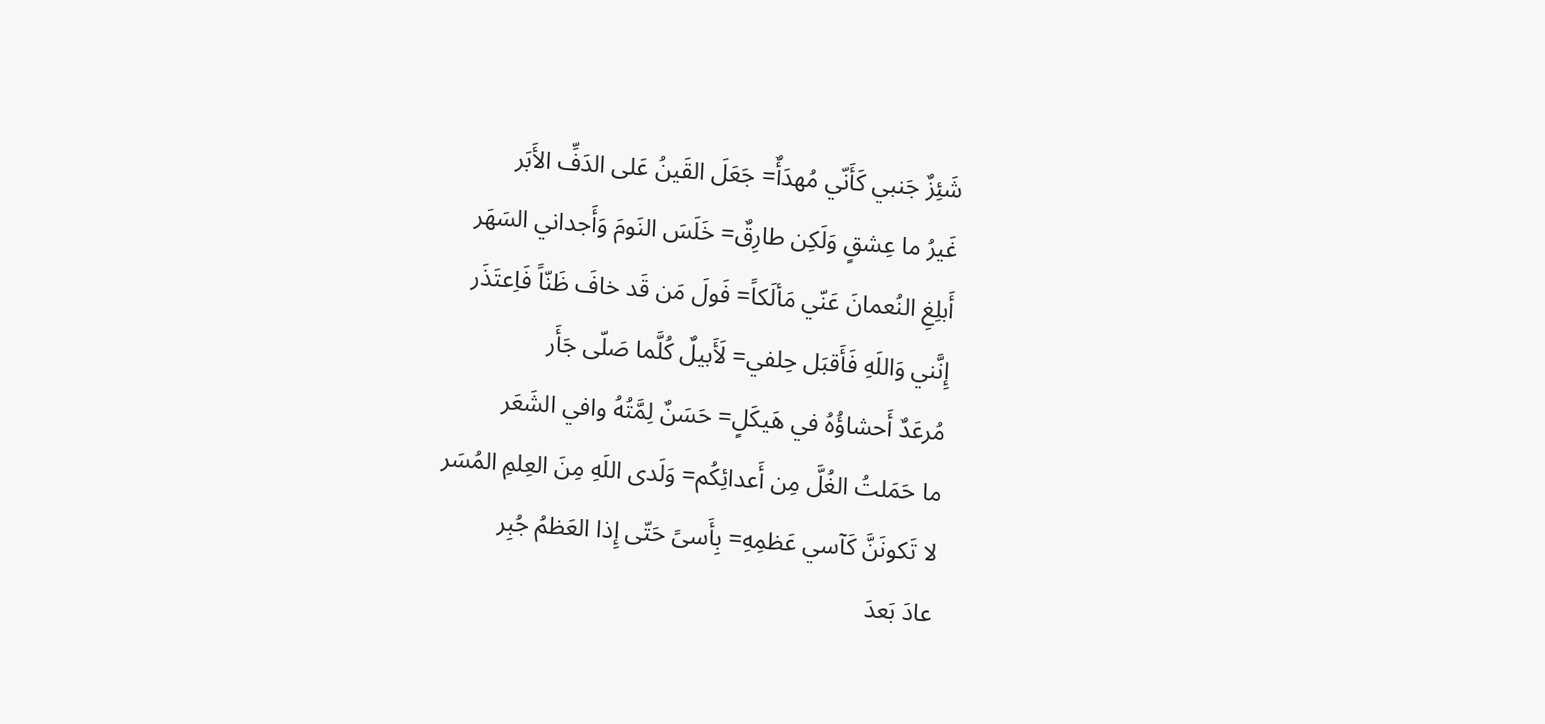شَئِزٌ جَنبي كَأَنّي مُهدَأٌ= جَعَلَ القَينُ عَلى الدَفِّ الأَبَر
غَيرُ ما عِشقٍ وَلَكِن طارِقٌ= خَلَسَ النَومَ وَأَجداني السَهَر
أَبلِغِ النُعمانَ عَنّي مَألَكاً= فَولَ مَن قَد خافَ ظَنّاً فَاِعتَذَر
إِنَّني وَاللَهِ فَأَقبَل حِلفي= لَأَبيلٌ كُلَّما صَلّى جَأَر
مُرعَدٌ أَحشاؤُهُ في هَيكَلٍ= حَسَنٌ لِمَّتُهُ وافي الشَعَر
ما حَمَلتُ الغُلَّ مِن أَعدائِكُم= وَلَدى اللَهِ مِنَ العِلمِ المُسَر
لا تَكونَنَّ كَآسي عَظمِهِ= بِأَسىً حَتّى إِذا العَظمُ جُبِر
عادَ بَعدَ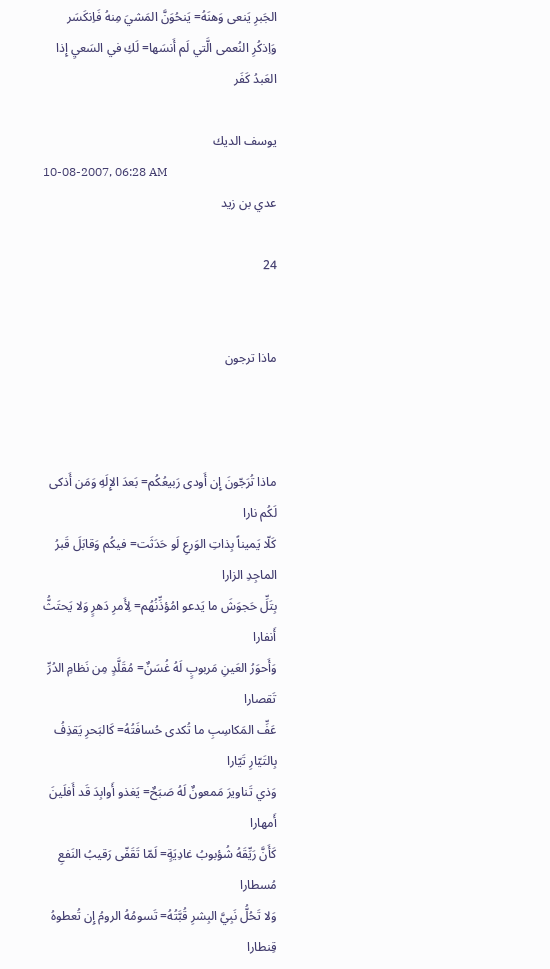الجَبرِ يَنعى وَهنَهُ= يَنحُوَنَّ المَشيَ مِنهُ فَاِنكَسَر
وَاِذكُرِ النُعمى الَّتي لَم أَنسَها= لَكِ في السَعيِ إِذا العَبدُ كَفَر

يوسف الديك
10-08-2007, 06:28 AM
عدي بن زيد

24


ماذا ترجون



ماذا تُرَجّونَ إِن أَودى رَبيعُكُم= بَعدَ الإِلَهِ وَمَن أَذكى لَكُم نارا
كَلّا يَميناً بِذاتِ الوَرعِ لَو حَدَثَت= فيكُم وَقابَلَ قَبرُ الماجِدِ الزارا
بِتَلِّ حَجوَشَ ما يَدعو امُؤذِّنُهُم= لِأَمرِ دَهرٍ وَلا يَحتَثُّ أَنفارا
وَأَحوَرُ العَينِ مَربوبٍ لَهُ غُسَنٌ= مُقَلَّدٍ مِن نَظامِ الدُرِّ تَقصارا
عَفِّ المَكاسِبِ ما تُكدى حُسافَتُهُ= كَالبَحرِ يَقذِفُ بِالتَيّارِ تَيّارا
وَذي تَناويرَ مَمعونٌ لَهُ صَبَحٌ= يَغذو أَوابِدَ قَد أَفلَينَ أَمهارا
كَأَنَّ رَيِّقَهُ شُؤبوبُ غادِيَةٍ= لَمّا تَقَفّى رَقيبُ النَفعِ مُسطارا
وَلا تَحُلُّ نَبِيَّ البِشرِ قُبَّتُهُ= تَسومُهُ الرومُ إِن تُعطوهُ قِنطارا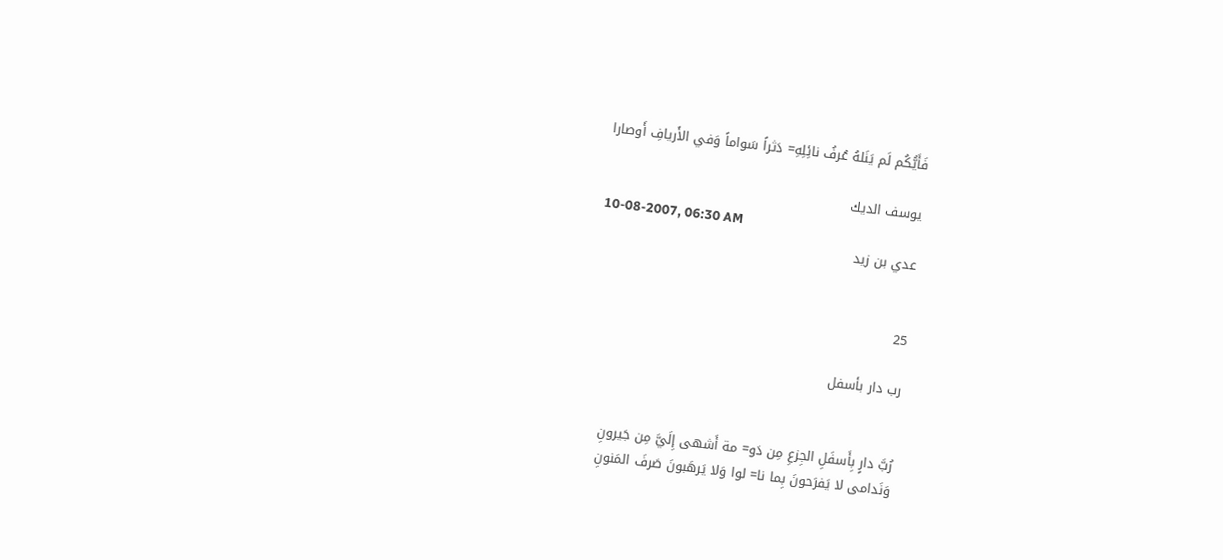فَأَيُّكُم لَم يَنَلهُ عُرفُ نائِلِهِ= دَثراً سَواماً وَفي الأَريافِ أَوصارا

يوسف الديك
10-08-2007, 06:30 AM
عدي بن زيد


25

رب دار بأسفل


رُبَّ دارٍ بِأَسفَلِ الجِزعِ مِن دَو= مة أَشهى إِلَيَّ مِن جَيرونِ
وَنَدامى لا يَفرَحونَ بِما نا= لوا وَلا يَرهَبونَ صَرفَ المَنونِ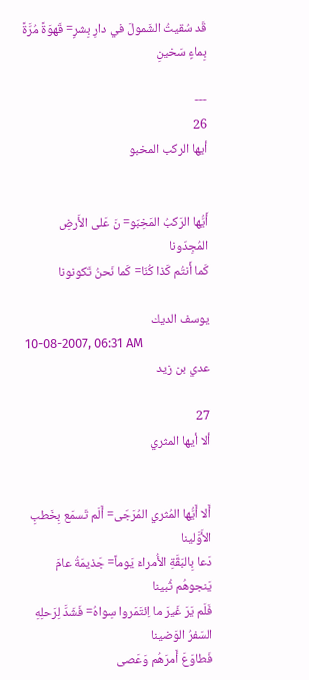قَد سُقيتُ الشَمولَ في دارِ بِشرٍ= قَهوَةً مُرَّةً بِماءٍ سَخينِ

---
26
أيها الركب المخبو


أَيُّها الرَكبُ المَخِبّو= نَ عَلى الأَرضِ المُجِدّونا
كَما أَنتُم كَذا كُنّا= كَما نَحنُ تَكونونا

يوسف الديك
10-08-2007, 06:31 AM
عدي بن زيد

27
ألا أيها المثري


أَلا أَيُّها المُثري المُرَجّى= أَلَم تَسمَع بِخَطبِ الأَوَّلينا
دَعا بِالبَقَّةِ الأُمراءَ يَوماً= جَذيمَةُ عامَ يَنجوهُم ثُبينا
فَلَم يَرَ غَيرَ ما اِئتَمَروا سِواهُ= فَشَدَّ لِرَحلِهِ السَفرُ الوَضينا
فَطاوَعَ أَمرَهُم وَعَصى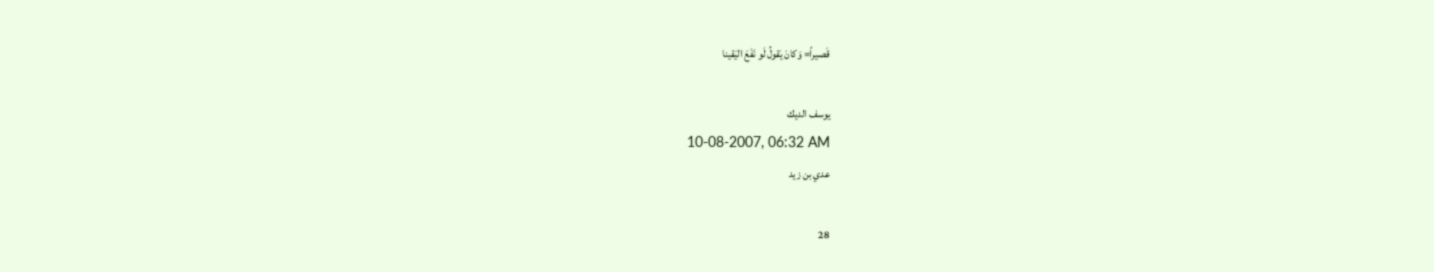قَصيراً= وَكانَ يَقولُ لَو نَفَعَ اليَقينا

يوسف الديك
10-08-2007, 06:32 AM
عدي بن زيد

28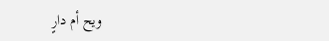ويح أم دارٍ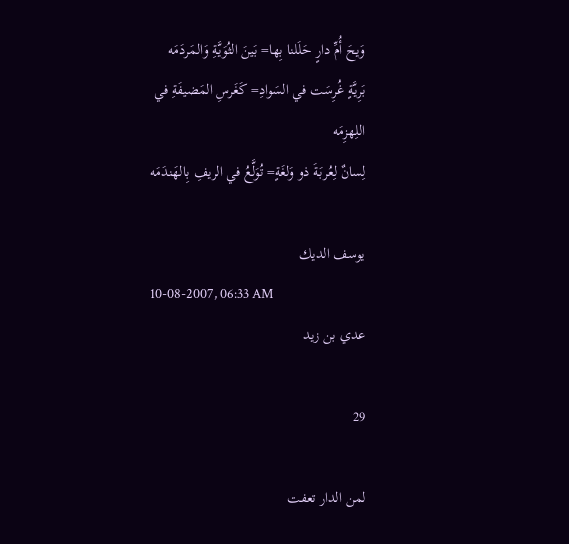وَيحَ أُمِّ دارٍ حَلَلنا بِها= بَينَ الثُوَيَّةِ وَالمَردَمَه
بَرِيَّةٍ غُرِسَت في السَوادِ= كَغَرسِ المَضيفَةِ في اللِهزِمَه
لِسانٌ لِعُربَةَ ذو وَلغَةٍ= تُوَلَّعُ في الريفِ بِالهَندَمَه

يوسف الديك
10-08-2007, 06:33 AM
عدي بن زيد

29

لمن الدار تعفت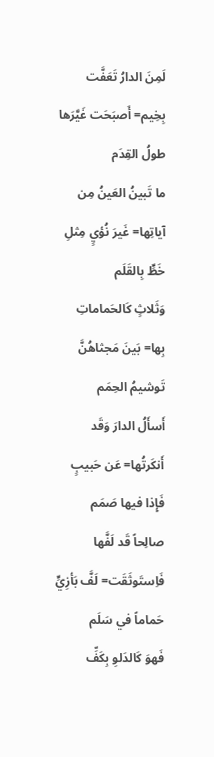لَمِنَ الدارُ تَعَفَّت بِخِيم= أَصبَحَت غَيَّرَها طولُ القِدَم
ما تَبينُ العَينُ مِن آياتِها= غَيرَ نُؤيٍ مِثلِ خَطٍّ بِالقَلَم
وَثَلاثٍ كَالحَماماتِ بِها= بَينَ مَجثاهُنَّ تَوشيمُ الحِمَم
أَسأَلُ الدارَ وَقَد أَنكَرتُها= عَن حَبيبٍ فَإِذا فيها صَمَم
صالِحاً قَد لَفَّها فَاِستَوثَقَت= لَفَّ بَأزِيٍّ حَماماً في سَلَم
فَهوَ كَالدَلوِ بِكَفِّ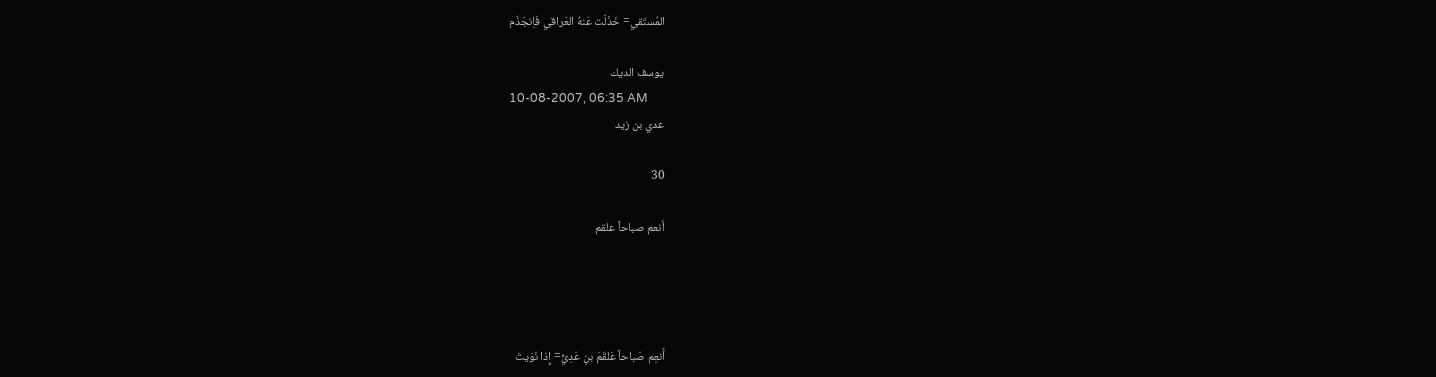المُستَقي= خَذَلَت عَنهُ العَراقي فَاِنجَذَم

يوسف الديك
10-08-2007, 06:35 AM
عدي بن زيد

30

أنعم صباحاً علقم




أَنعِم صَباحاً عَلقَمَ بنِ عَدِيٍّ= إِذا نَوَيتَ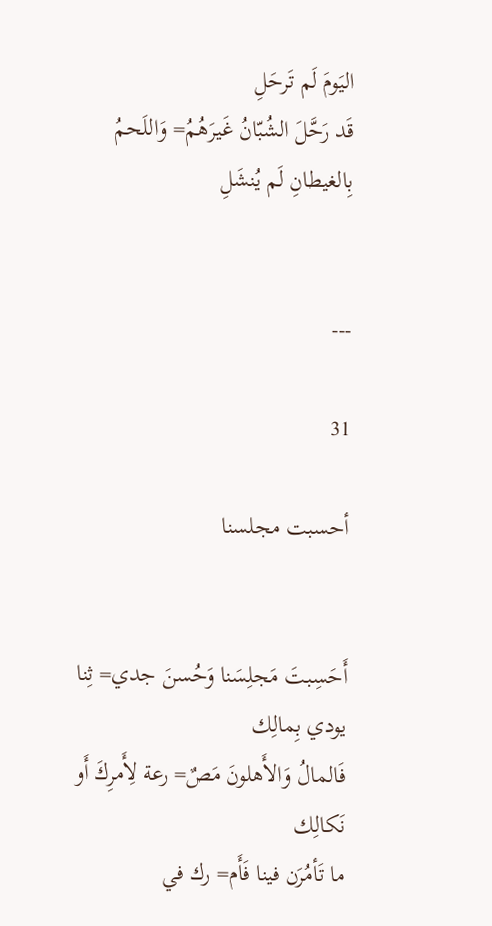اليَومَ لَم تَرحَلِ
قَد رَحَّلَ الشُبّانُ غَيرَهُمُ= وَاللَحمُ بِالغيطانِ لَم يُنشَلِ


---

31

أحسبت مجلسنا


أَحَسِبتَ مَجلِسَنا وَحُسنَ جدي= ثِنا يودي بِمالِك
فَالمالُ وَالأَهلونَ مَصٌ= رعة لِأَمرِكَ أَو نَكالِك
ما تَأمُرَن فينا فَأَم= رك في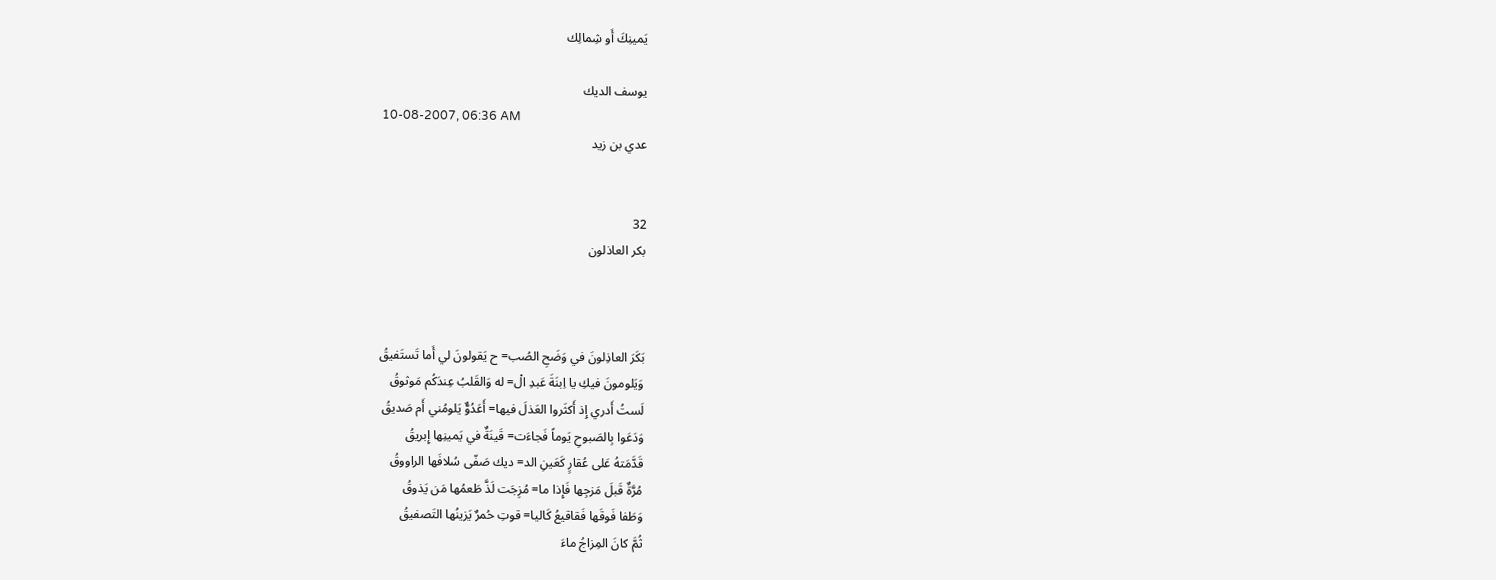يَمينِكَ أَو شِمالِك

يوسف الديك
10-08-2007, 06:36 AM
عدي بن زيد


32
بكر العاذلون



بَكَرَ العاذِلونَ في وَضَحِ الصُب= ح يَقولونَ لي أَما تَستَفيقُ
وَيَلومونَ فيكِ يا اِبنَةَ عَبدِ الْ= له وَالقَلبُ عِندَكُم مَوثوقُ
لَستُ أَدري إِذ أَكثَروا العَذلَ فيها= أَعَدُوٌّ يَلومُني أَم صَديقُ
وَدَعَوا بِالصَبوحِ يَوماً فَجاءَت= قَينَةٌ في يَمينِها إِبريقُ
قَدَّمَتهُ عَلى عُقارٍ كَعَينِ الد= ديك صَفّى سُلافَها الراووقُ
مُرَّةٌ قَبلَ مَزجِها فَإِذا ما= مُزِجَت لَذَّ طَعمُها مَن يَذوقُ
وَطَفا فَوقَها فَقاقيعُ كَاليا= قوتِ حُمرٌ يَزينُها التَصفيقُ
ثُمَّ كانَ المِزاجُ ماءَ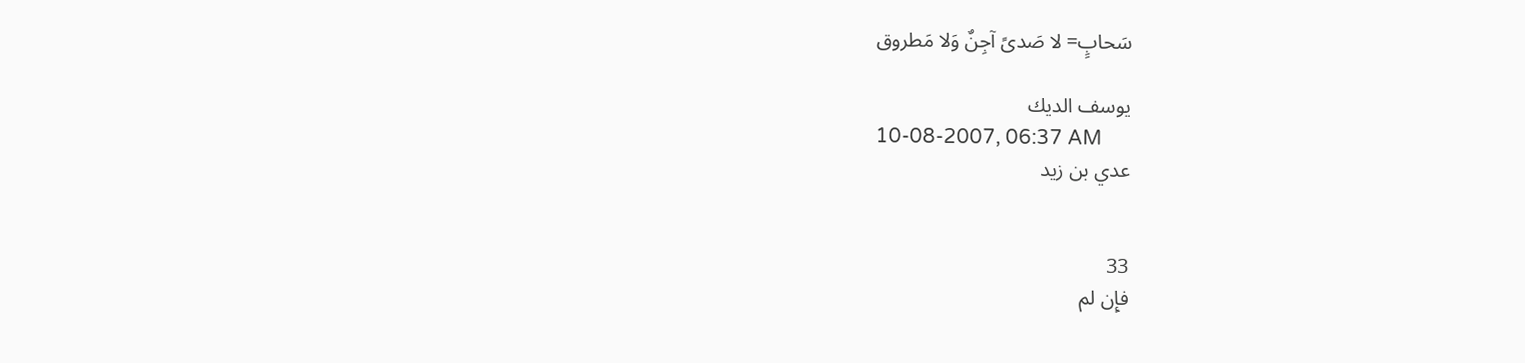سَحابٍ= لا صَدىً آجِنٌ وَلا مَطروق

يوسف الديك
10-08-2007, 06:37 AM
عدي بن زيد


33
فإِن لم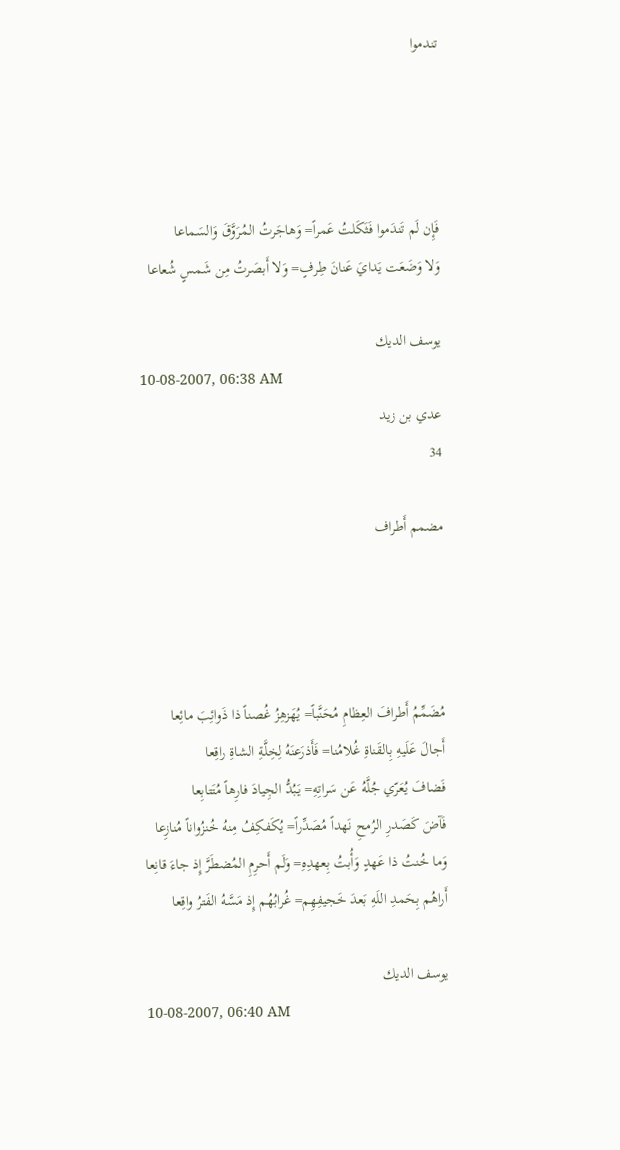تندموا




فَإِن لَم تَندَموا فَثَكَلتُ عَمراً= وَهاجَرتُ المُرَوَّقَ وَالسَماعا
وَلا وَضَعَت يَدايَ عَنانَ طِرفٍ= وَلا أَبصَرتُ مِن شَمسٍ شُعاعا

يوسف الديك
10-08-2007, 06:38 AM
عدي بن زيد
34

مضمم أَطراف




مُضَمِّمُ أَطرافَ العِظامِ مُحَنَّباً= يُهَزهِزُ غُصناً ذا ذَوائِبَ مائِعا
أَجالَ عَلَيهِ بِالقَناةِ غُلامُنا= فَأَذرَعنَهُ لِخِلَّةِ الشاةِ راقِعا
فَضافَ يُعَرّي جُلَّهُ عَن سَراتِهِ= يَبُدُّ الجِيادَ فارِهاً مُتَتابِعا
فَآضَ كَصَدرِ الرُمحِ نَهداً مُصَدِّراً= يُكَفكِفُ مِنهُ خُنزُواناً مُنازِعا
وَما خُنتُ ذا عَهدٍ وَأُبتُ بِعهدِهِ= وَلَم أَحرِمِ المُضطَرَّ إِذ جاءَ قانِعا
أَراهُم بِحَمدِ اللَهِ بَعدَ خَجيفِهِم= غُرابُهُم إِذ مَسَّهُ الفَترُ واقِعا

يوسف الديك
10-08-2007, 06:40 AM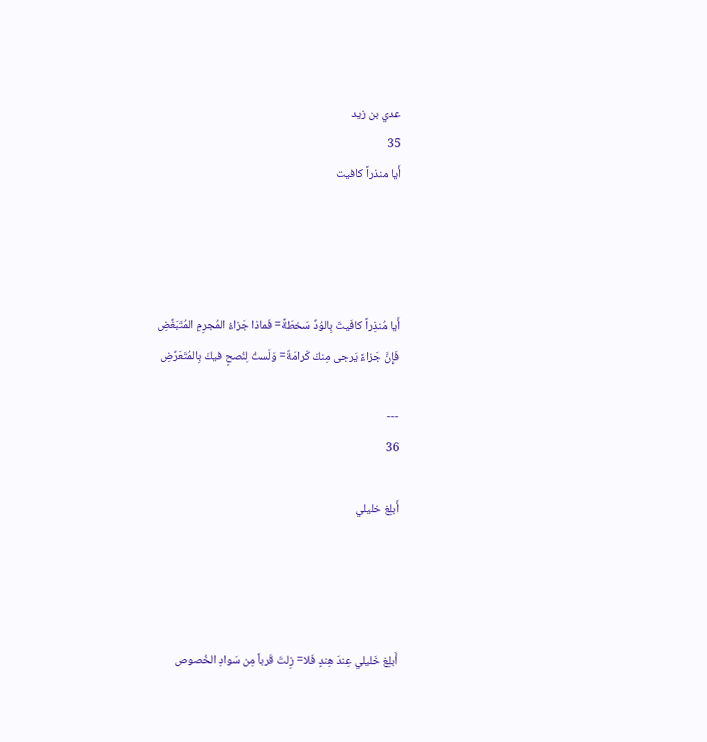عدي بن زيد
35
أَيا منذراً كافيت




أَيا مُنذِراً كافَيتَ بِالوُدِّ سَخطَةً= فَماذا جَزاءُ المُجرِمِ المُتَبَغِّضِ
فَإِنَّ جَزاءً يَرجى مِنكَ كَرامَةٌ= وَلَستُ لِنُصحٍ فيكَ بِالمُتَعَرِّضِ

---
36

أَبلِغ خليلي




أَبلِغ خَليلي عِندَ هِندٍ فَلا= زِلتَ قَرباً مِن سَوادِ الخُصوص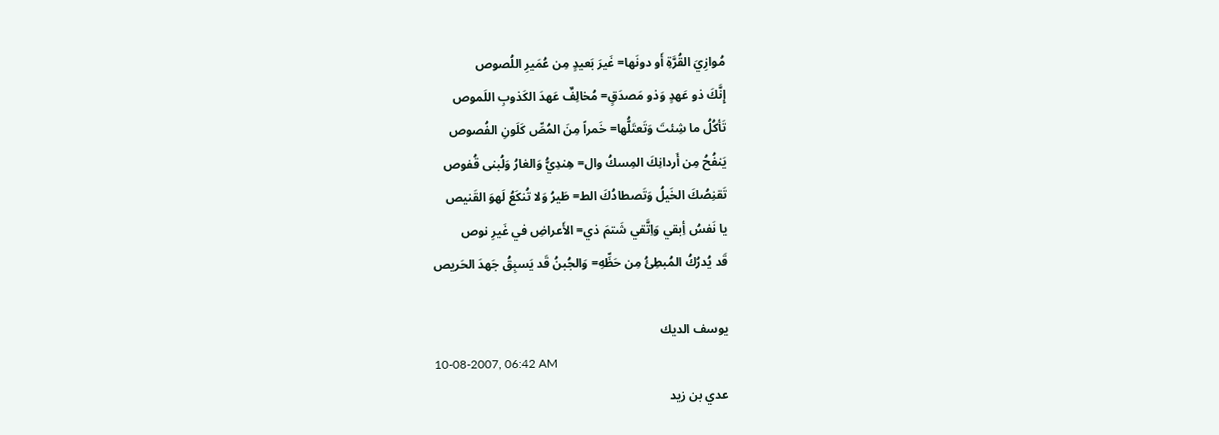مُوازِيَ القُرَّةِ أَو دونَها= غَيرَ بَعيدٍ مِن عُمَيرِ اللُصوص
إِنَّكَ ذو عَهدٍ وَذو مَصدَقٍ= مُخالِفٌ عَهدَ الكَذوبِ اللَموص
تَأكُلُ ما شِئتَ وَتَعتَلُّها= خَمراً مِنَ المُصِّ كَلَونِ الفُصوص
يَنفُحُ مِن أَردانِكَ المِسكُ وال= هِندِيُّ وَالغارُ وَلُبنى قُفوص
تَقنِصُكَ الخَيلُ وَتَصطادُكَ الط= طَيرُ وَلا تُنكَعُ لَهوَ القَنيص
يا نَفسُ أِبقي وَاِتَّقي شَتمَ ذي= الأَعراضِ في غَيرِ نوص
قَد يُدرُكُ المُبطِئُ مِن حَظِّهِ= وَالجُبنُ قَد يَسبِقُ جَهدَ الحَريص

يوسف الديك
10-08-2007, 06:42 AM
عدي بن زيد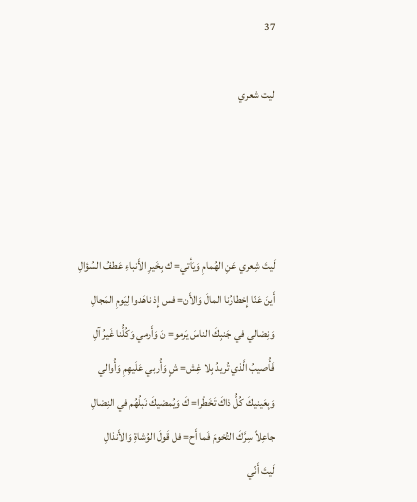37

ليت شعري




لَيتَ شِعري عَنِ الهُمامِ وَيَأتي= ك بِخَيرِ الأَنباءِ عَطفُ السُؤالِ
أَينَ عَنّا إِخطارُنا المالَ وَالأَن= فس إِذ ناهَدوا لِيَومِ المَجالِ
وَنِضالي في جَنبِكَ الناسَ يَرمو= نَ وَأَرمي وَكُلُّنا غَيرُ آلِ
فَأُصيبُ الَّذي تُريدُ بِلا غِش= شٍ وَأُربي عَلَيهِمِ وَأُوالي
وَبِعَينيكَ كُلُّ ذاكَ تَخَطْرا= كَ وَيُمضيكَ نَبلُهُم في النِضالِ
جاعِلاً سِرَّكَ التُخومَ فَما أَح= فل قَولَ الوُشاةِ وَالأَنذالِ
لَيتَ أَنّي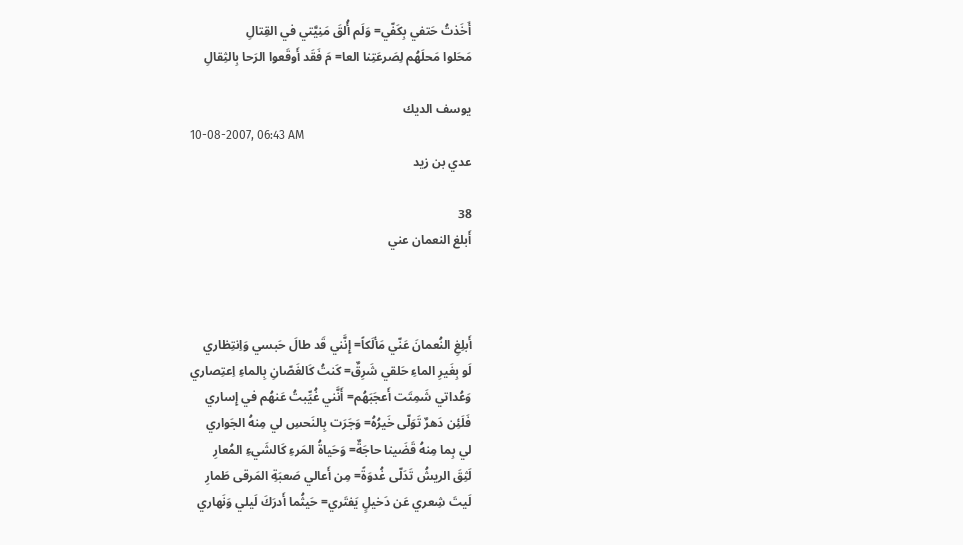أَخَذتُ حَتفي بِكَفّي= وَلَم أُلقَ مَنِيَّتي في القِتالِ
مَحَلوا مَحلَهُم لِصَرعَتِنا العا= مَ فَقَد أَوقَعوا الرَحا بِالثِقالِ

يوسف الديك
10-08-2007, 06:43 AM
عدي بن زيد

38
أَبلغ النعمان عني



أَبلِغِ النُعمانَ عَنّي مَألَكاً= إِنَّني قَد طالَ حَبسي وَاِنتِظاري
لَو بِغَيرِ الماءِ حَلقي شَرِقٌ= كَنتُ كَالغَصّانِ بِالماءِ اِعتِصاري
وَعُداتي شَمِتَت أَعجَبَهُم= أَنَّني غُيِّبتُ عَنهُم في إِساري
فَلَئِن دَهرٌ تَوَلّى خَيرُهُ= وَجَرَت بِالنَحسِ لي مِنهُ الجَواري
لي بِما مِنهُ قَضَينا حاجَةٌ= وَحَياةُ المَرءِ كَالشَيءِ المُعارِ
لَثِقَ الريشُ تَدَلّى غُدوَةً= مِن أَعالي صَعبَةِ المَرقى طَمارِ
لَيتَ شِعري عَن دَخيلٍ يَفتَري= حَيثُما أَدرَكَ لَيلي وَنَهاري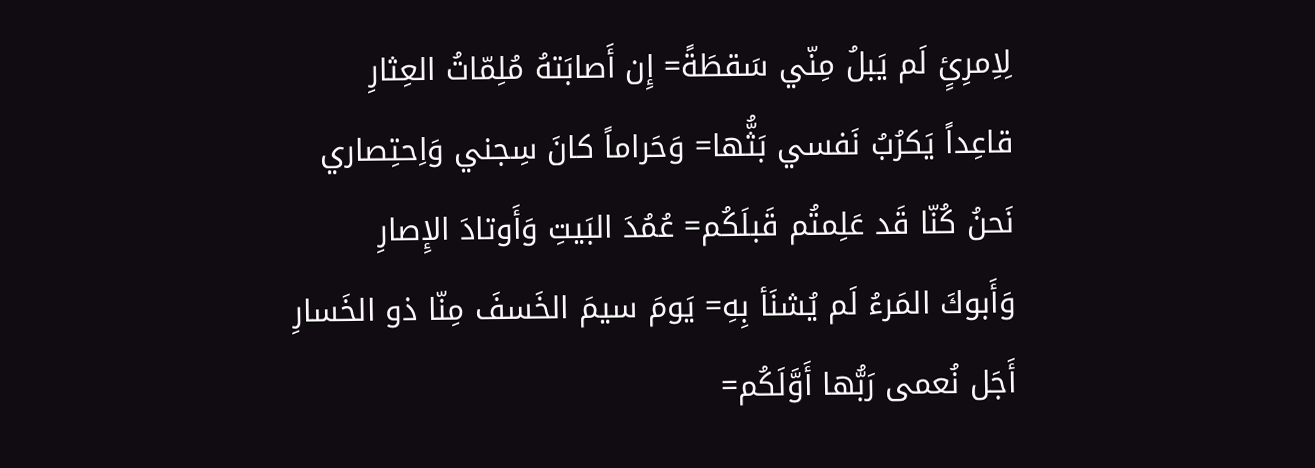لِاِمرِئٍ لَم يَبلُ مِنّي سَقطَةً= إِن أَصابَتهُ مُلِمّاتُ العِثارِ
قاعِداً يَكرُبُ نَفسي بَثُّها= وَحَراماً كانَ سِجني وَاِحتِصاري
نَحنُ كُنّا قَد عَلِمتُم قَبلَكُم= عُمُدَ البَيتِ وَأَوتادَ الإِصارِ
وَأَبوكَ المَرءُ لَم يُشنَأ بِهِ= يَومَ سيمَ الخَسفَ مِنّا ذو الخَسارِ
أَجَل نُعمى رَبُّها أَوَّلَكُم=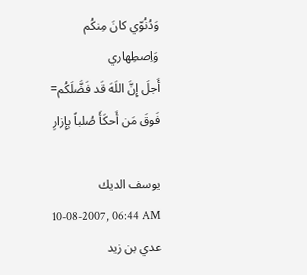وَدُنُوّي كانَ مِنكُم وَاِصطِهاري
أَجلَ إِنَّ اللَهَ قَد فَضَّلَكُم= فَوقَ مَن أَحكَأَ صُلباً بِإِزارِ

يوسف الديك
10-08-2007, 06:44 AM
عدي بن زيد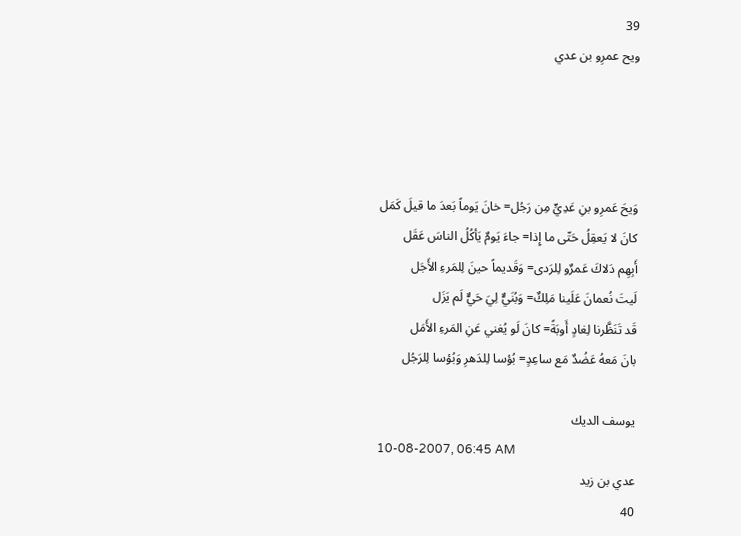39
ويح عمرِو بن عدي




وَيحَ عَمرِو بنِ عَدِيٍّ مِن رَجُل= خانَ يَوماً بَعدَ ما قيلَ كَمَل
كانَ لا يَعقِلُ حَتّى ما إِذا= جاءَ يَومٌ يَأكُلُ الناسَ عَقَل
أَبِهِم دَلاكَ عَمرٌو لِلرَدى= وَقَديماً حينَ لِلمَرءِ الأَجَل
لَيتَ نُعمانَ عَلَينا مَلِكٌ= وَبُنَيٌّ لِيَ حَيٌّ لَم يَزَل
قَد تَنَظَّرنا لِغادٍ أَوبَةً= كانَ لَو يُغني عَنِ المَرءِ الأَمَل
بانَ مَعهُ عَضُدٌ مَع ساعِدٍ= بُؤسا لِلدَهرِ وَبُؤسا لِلرَجُل

يوسف الديك
10-08-2007, 06:45 AM
عدي بن زيد
40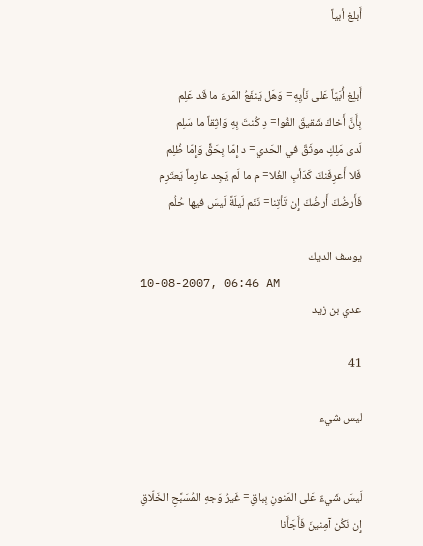أَبلغ أبياً


أَبلِغ أُبَيّاً عَلى نَأيِهِ= وَهَل يَنفَعُ المَرءَ ما قَد عَلِم
بِأَنَّ أَخاكَ شَقيقَ الفُوا= دِ كُنتَ بِهِ وَاثِقاً ما سَلِم
لَدى مَلِكٍ موثَقٌ في الحَدي= د إِمّا بِحَقٍّ وَإِمّا ظُلِم
فَلا أَعرِفَنكَ كَدَأبِ الغُلا= م ما لَم يَجِد عارِماً يَعتَرِم
فَأَرضُكَ أَرضُكَ إِن تَأتِنا= نَنَم لَيلَةً لَيسَ فيها حُلُم

يوسف الديك
10-08-2007, 06:46 AM
عدي بن زيد

41

ليس شيء


لَيسَ شَيءٌ عَلى المَنونِ بِباقِ= غَيرُ وَجهِ المُسَبَّحِ الخَلّاقِ
إِن نَكُن آمِنينَ فَأَجَأَنا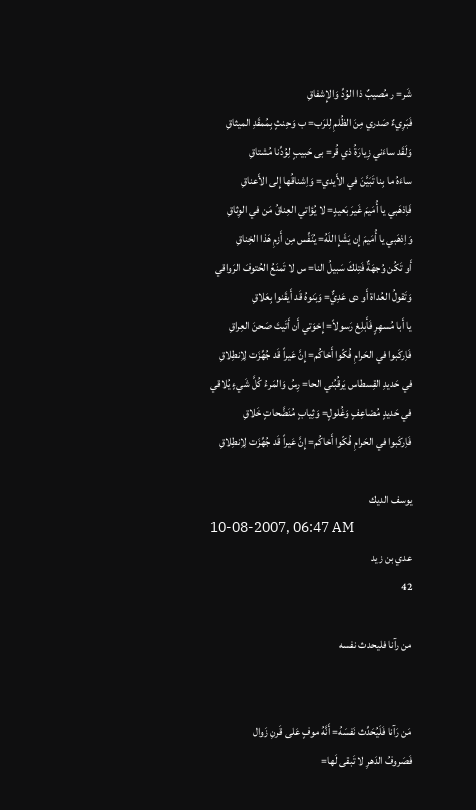شَر= ر مُصيبٌ ذا الوُدِّ وَالإِشفاقِ
فَبَرِيءٌ صَدري مِنَ الظُلمِ لِلرَب= ب وَحِنثٍ بِمُمقَدِ الميثاقِ
وَلَقَد ساءَني زِيارَةُ ذي قُر= بى حَبيبٍ لِوُدِّنا مُشتاقِ
ساءَهُ ما بِنا تَبَيَّنَ في الأَيدي= وَاِشناقُها إِلى الأَعناقِ
فَاِذهَبي يا أُمَيمَ غَيرَ بَعيدٍ= لا يُؤاتي العِناقُ مَن في الوِثاقِ
وَاِذهَبي يا أُمَيمَ إِن يَشَإِ اللَهُ= يُنَفِّس مِن أَزمِ هَذا الخِناقِ
أَو تَكُن وُجهَةٌ فَتِلكَ سَبيلُ النا= س لا تَمنَعُ الحُتوفَ الرَواقي
وَتَقولُ العُداة أَو دى عَدِيٌّ= وَبَنوهُ قَد أَيقَنوا بِعَلاقِ
يا أَبا مُسهِرٍ فَأَبلِغ رَسولاً= إِخوَتي أَن أَتَيتَ صَحنَ العِراقِ
فَاِركَبوا في الحَرامِ فُكّوا أَخاكُم= إِنَّ عَيراً قَد جُهِّزَت لِاِنطِلاقِ
في حَديدِ القِسطاس يَرقُبُني الحا= رِسُ وَالمَرءُ كُلَّ شَيءٍ يُلاقي
في حَديدٍ مُضاعِفٍ وَغُلولٍ= وَثِيابٍ مُنَضَّحاتٍ خَلاقِ
فَاِركَبوا في الحَرامِ فُكّوا أَخاكُم= إِنَّ عَيراً قَد جُهِّزَت لِاِنطِلاقِ

يوسف الديك
10-08-2007, 06:47 AM
عدي بن زيد
42

من رآنا فليحدث نفسه


مَن رَآنا فَلَيُحَدِّث نَفسَهُ= أَنَّهُ موفٍ عَلى قَرنِ زَوال
فَصَروفُ الدَهرِ لا تَبقى لَها=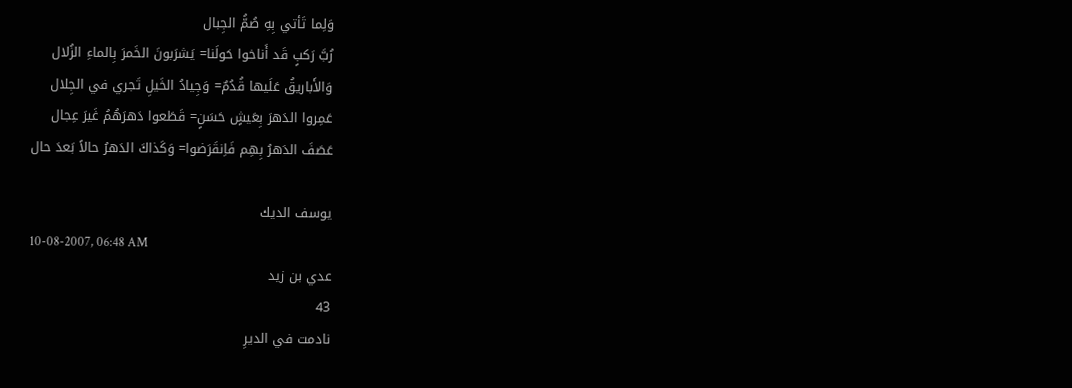وَلِما تَأتي بِهِ صُمُّ الجِبال
رُبَّ رَكبٍ قَد أَناخوا حَولَنا= يَشرَبونَ الخَمرَ بِالماءِ الزُلال
وَالأَباريقُ عَلَيها قُدُمٌ= وَجِيادُ الخَيلِ تَجري في الجِلال
عَمِروا الدَهرَ بِعَيشٍ حَسَنٍ= قَطَعوا دَهرَهُمُ غَيرَ عِجال
عَصَفَ الدَهرُ بِهِم فَاِنقَرَضوا= وَكَذاكَ الدَهرُ حالاً بَعدَ حال

يوسف الديك
10-08-2007, 06:48 AM
عدي بن زيد
43
نادمت في الديرِ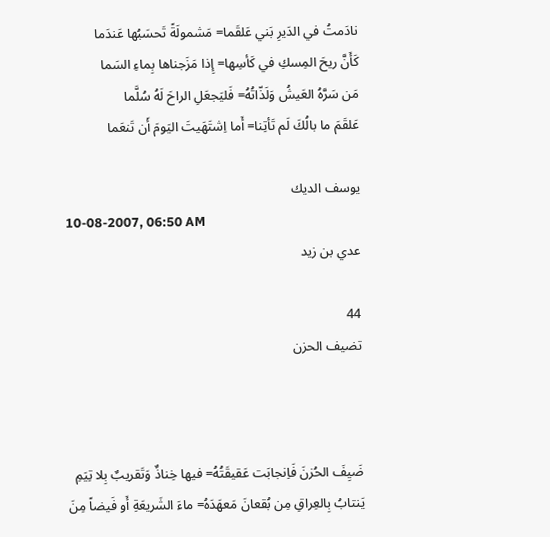نادَمتُ في الدَيرِ بَني عَلقَما= مَشمولَةً تَحسَبُها عَندَما
كَأَنَّ ريحَ المِسكِ في كَأسِها= إِذا مَزَجناها بِماءِ السَما
مَن سَرَّهُ العَيشُ وَلَذّاتُهُ= فَليَجعَلِ الراحَ لَهُ سُلَّما
عَلقَمَ ما بالُكَ لَم تَأتِنا= أَما اِشتَهَيتَ اليَومَ أَن تَنعَما

يوسف الديك
10-08-2007, 06:50 AM
عدي بن زيد

44
تضيف الحزن



ضَيِفَ الحُزنَ فَاِنجابَت عَقيقَتُهُ= فيها خِناذٌ وَتَقريبٌ بِلا تِيَمِ
يَنتابُ بِالعِراقِ مِن بُقعانَ مَعهَدَهُ= ماءَ الشَريعَةِ أَو فَيضاً مِنَ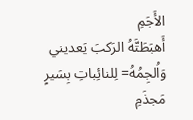الأَجَمِ
أَهبَطَتَّهُ الرَكبَ يَعديني وَاُلجِمُهُ= لِلنائِباتِ بِسَيرٍ مَجذَمِ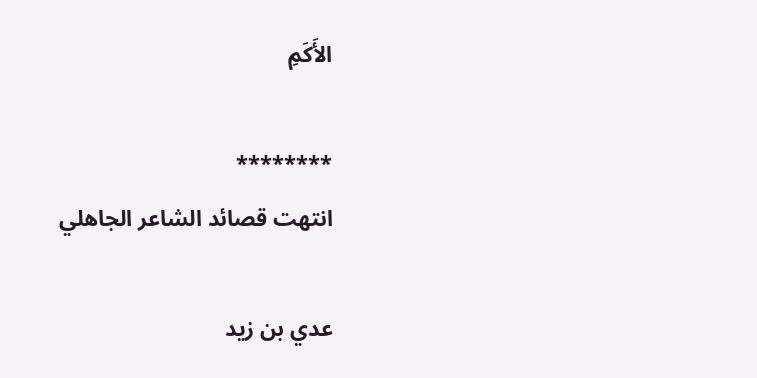الأَكَمِ

********
انتهت قصائد الشاعر الجاهلي

عدي بن زيد